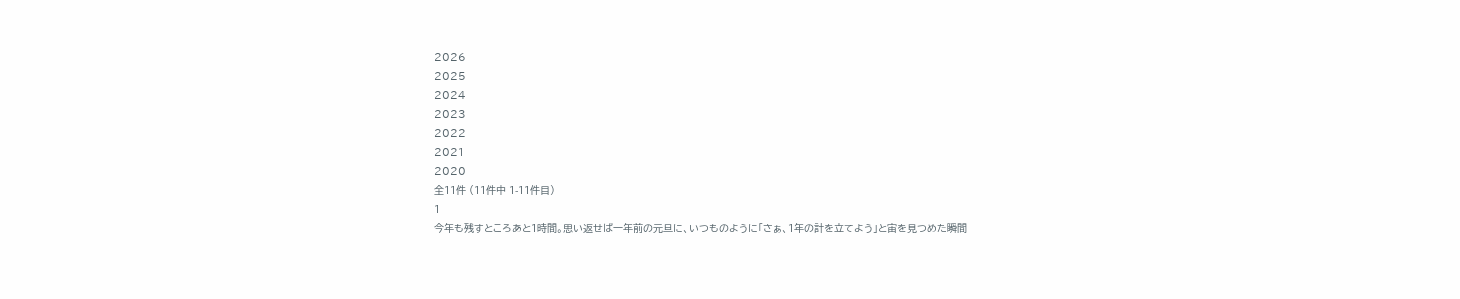2026
2025
2024
2023
2022
2021
2020
全11件 (11件中 1-11件目)
1
今年も残すところあと1時間。思い返せば一年前の元旦に、いつものように「さぁ、1年の計を立てよう」と宙を見つめた瞬間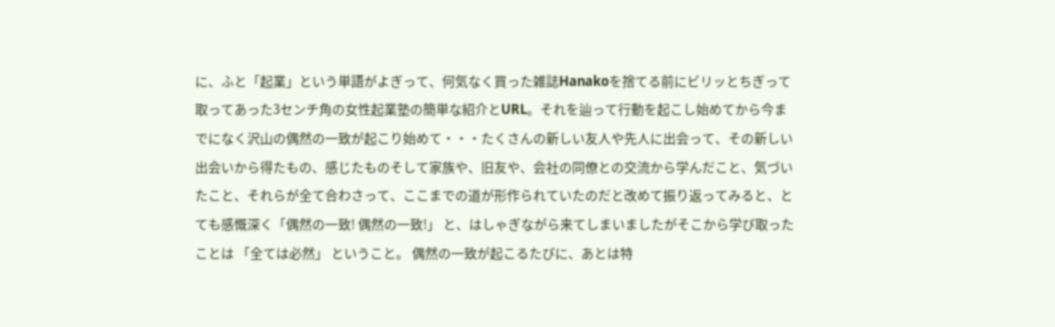に、ふと「起業」という単語がよぎって、何気なく買った雑誌Hanakoを捨てる前にビリッとちぎって取ってあった3センチ角の女性起業塾の簡単な紹介とURL。それを辿って行動を起こし始めてから今までになく沢山の偶然の一致が起こり始めて・・・たくさんの新しい友人や先人に出会って、その新しい出会いから得たもの、感じたものそして家族や、旧友や、会社の同僚との交流から学んだこと、気づいたこと、それらが全て合わさって、ここまでの道が形作られていたのだと改めて振り返ってみると、とても感慨深く「偶然の一致! 偶然の一致!」 と、はしゃぎながら来てしまいましたがそこから学び取ったことは 「全ては必然」 ということ。 偶然の一致が起こるたびに、あとは特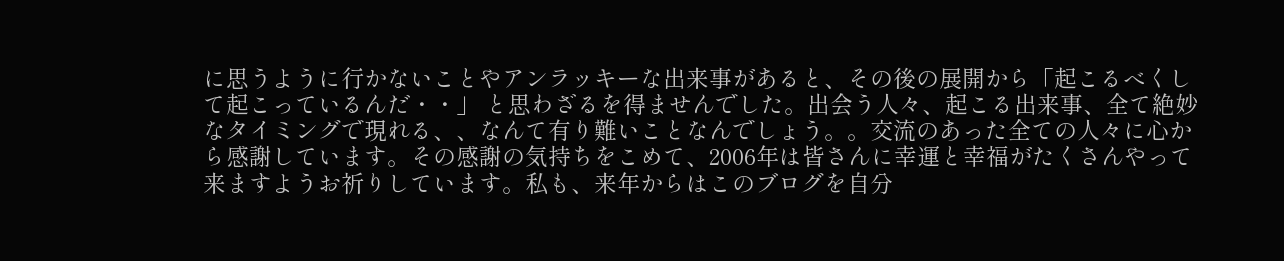に思うように行かないことやアンラッキーな出来事があると、その後の展開から「起こるべくして起こっているんだ・・」 と思わざるを得ませんでした。出会う人々、起こる出来事、全て絶妙なタイミングで現れる、、なんて有り難いことなんでしょう。。交流のあった全ての人々に心から感謝しています。その感謝の気持ちをこめて、2006年は皆さんに幸運と幸福がたくさんやって来ますようお祈りしています。私も、来年からはこのブログを自分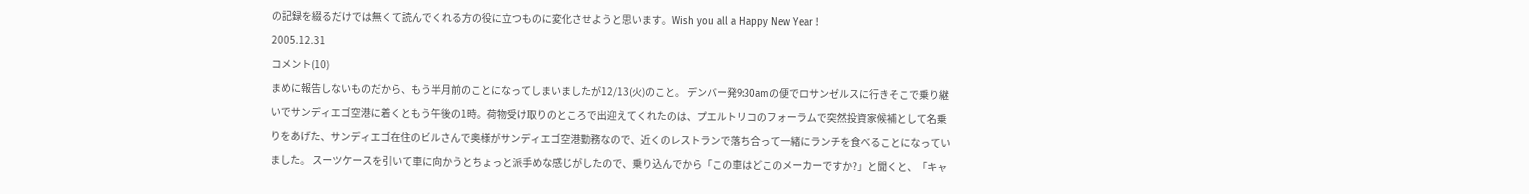の記録を綴るだけでは無くて読んでくれる方の役に立つものに変化させようと思います。Wish you all a Happy New Year !
2005.12.31
コメント(10)
まめに報告しないものだから、もう半月前のことになってしまいましたが12/13(火)のこと。 デンバー発9:30amの便でロサンゼルスに行きそこで乗り継いでサンディエゴ空港に着くともう午後の1時。荷物受け取りのところで出迎えてくれたのは、プエルトリコのフォーラムで突然投資家候補として名乗りをあげた、サンディエゴ在住のビルさんで奥様がサンディエゴ空港勤務なので、近くのレストランで落ち合って一緒にランチを食べることになっていました。 スーツケースを引いて車に向かうとちょっと派手めな感じがしたので、乗り込んでから「この車はどこのメーカーですか?」と聞くと、「キャ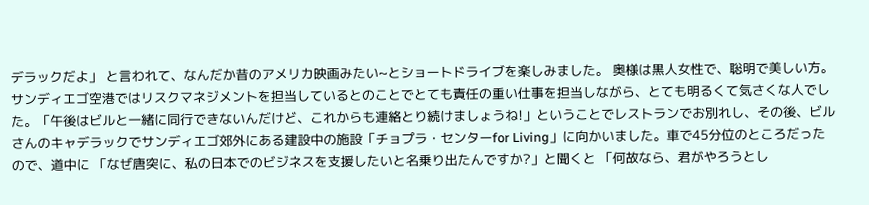デラックだよ」 と言われて、なんだか昔のアメリカ映画みたい~とショートドライブを楽しみました。 奥様は黒人女性で、聡明で美しい方。サンディエゴ空港ではリスクマネジメントを担当しているとのことでとても責任の重い仕事を担当しながら、とても明るくて気さくな人でした。「午後はビルと一緒に同行できないんだけど、これからも連絡とり続けましょうね!」ということでレストランでお別れし、その後、ビルさんのキャデラックでサンディエゴ郊外にある建設中の施設「チョプラ・センターfor Living」に向かいました。車で45分位のところだったので、道中に 「なぜ唐突に、私の日本でのビジネスを支援したいと名乗り出たんですか?」と聞くと 「何故なら、君がやろうとし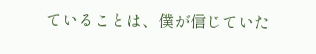ていることは、僕が信じていた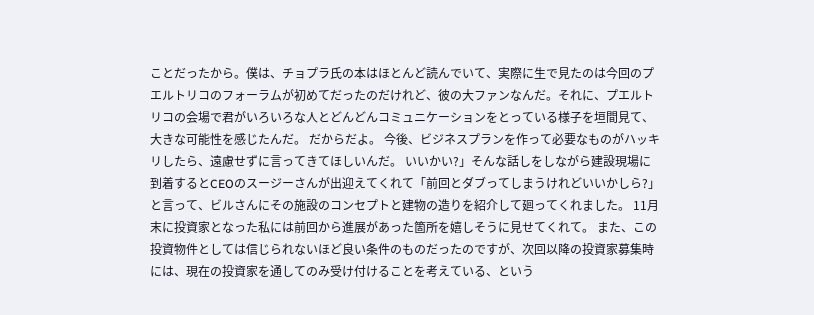ことだったから。僕は、チョプラ氏の本はほとんど読んでいて、実際に生で見たのは今回のプエルトリコのフォーラムが初めてだったのだけれど、彼の大ファンなんだ。それに、プエルトリコの会場で君がいろいろな人とどんどんコミュニケーションをとっている様子を垣間見て、大きな可能性を感じたんだ。 だからだよ。 今後、ビジネスプランを作って必要なものがハッキリしたら、遠慮せずに言ってきてほしいんだ。 いいかい?」そんな話しをしながら建設現場に到着するとCEOのスージーさんが出迎えてくれて「前回とダブってしまうけれどいいかしら?」と言って、ビルさんにその施設のコンセプトと建物の造りを紹介して廻ってくれました。 11月末に投資家となった私には前回から進展があった箇所を嬉しそうに見せてくれて。 また、この投資物件としては信じられないほど良い条件のものだったのですが、次回以降の投資家募集時には、現在の投資家を通してのみ受け付けることを考えている、という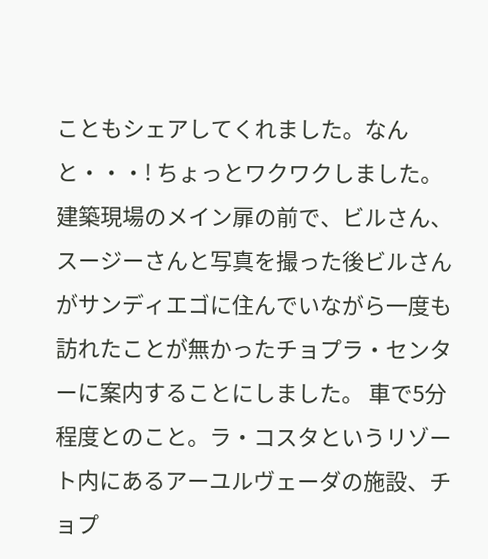こともシェアしてくれました。なんと・・・! ちょっとワクワクしました。建築現場のメイン扉の前で、ビルさん、スージーさんと写真を撮った後ビルさんがサンディエゴに住んでいながら一度も訪れたことが無かったチョプラ・センターに案内することにしました。 車で5分程度とのこと。ラ・コスタというリゾート内にあるアーユルヴェーダの施設、チョプ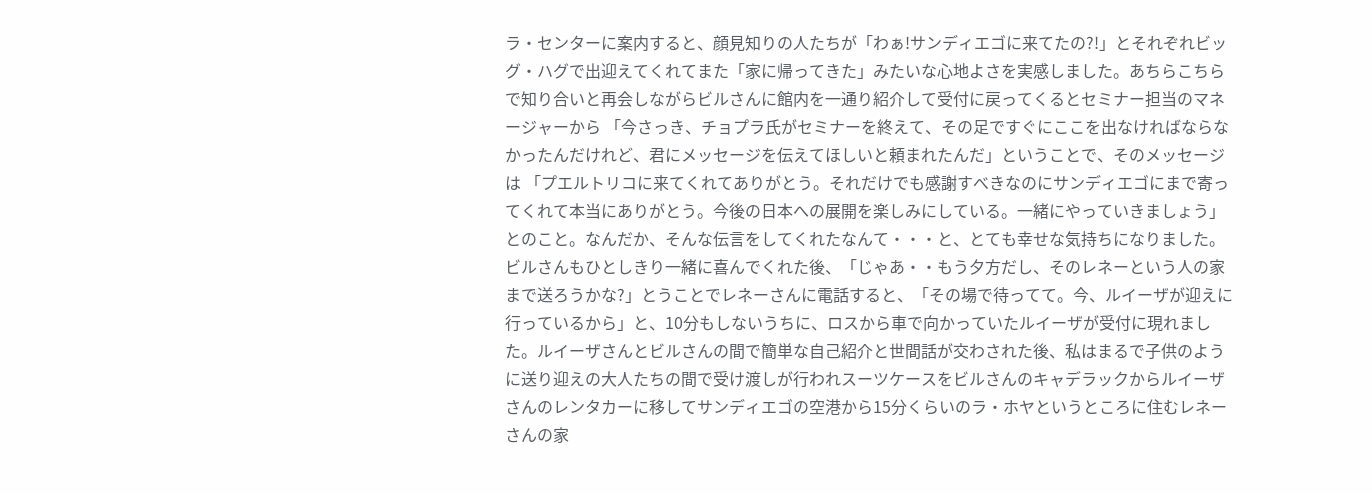ラ・センターに案内すると、顔見知りの人たちが「わぁ!サンディエゴに来てたの?!」とそれぞれビッグ・ハグで出迎えてくれてまた「家に帰ってきた」みたいな心地よさを実感しました。あちらこちらで知り合いと再会しながらビルさんに館内を一通り紹介して受付に戻ってくるとセミナー担当のマネージャーから 「今さっき、チョプラ氏がセミナーを終えて、その足ですぐにここを出なければならなかったんだけれど、君にメッセージを伝えてほしいと頼まれたんだ」ということで、そのメッセージは 「プエルトリコに来てくれてありがとう。それだけでも感謝すべきなのにサンディエゴにまで寄ってくれて本当にありがとう。今後の日本への展開を楽しみにしている。一緒にやっていきましょう」 とのこと。なんだか、そんな伝言をしてくれたなんて・・・と、とても幸せな気持ちになりました。ビルさんもひとしきり一緒に喜んでくれた後、「じゃあ・・もう夕方だし、そのレネーという人の家まで送ろうかな?」とうことでレネーさんに電話すると、「その場で待ってて。今、ルイーザが迎えに行っているから」と、10分もしないうちに、ロスから車で向かっていたルイーザが受付に現れました。ルイーザさんとビルさんの間で簡単な自己紹介と世間話が交わされた後、私はまるで子供のように送り迎えの大人たちの間で受け渡しが行われスーツケースをビルさんのキャデラックからルイーザさんのレンタカーに移してサンディエゴの空港から15分くらいのラ・ホヤというところに住むレネーさんの家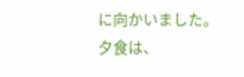に向かいました。夕食は、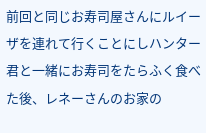前回と同じお寿司屋さんにルイーザを連れて行くことにしハンター君と一緒にお寿司をたらふく食べた後、レネーさんのお家の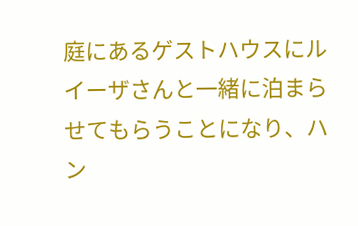庭にあるゲストハウスにルイーザさんと一緒に泊まらせてもらうことになり、ハン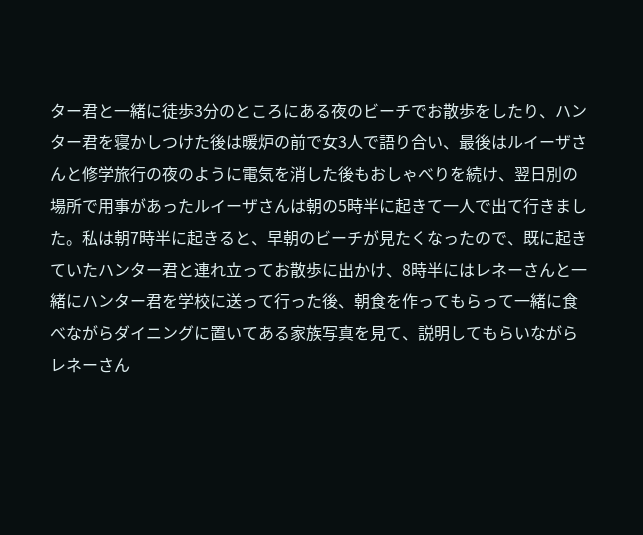ター君と一緒に徒歩3分のところにある夜のビーチでお散歩をしたり、ハンター君を寝かしつけた後は暖炉の前で女3人で語り合い、最後はルイーザさんと修学旅行の夜のように電気を消した後もおしゃべりを続け、翌日別の場所で用事があったルイーザさんは朝の5時半に起きて一人で出て行きました。私は朝7時半に起きると、早朝のビーチが見たくなったので、既に起きていたハンター君と連れ立ってお散歩に出かけ、8時半にはレネーさんと一緒にハンター君を学校に送って行った後、朝食を作ってもらって一緒に食べながらダイニングに置いてある家族写真を見て、説明してもらいながらレネーさん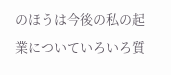のほうは今後の私の起業についていろいろ質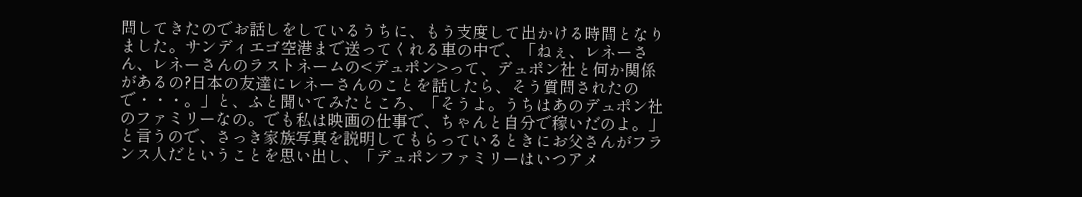問してきたのでお話しをしているうちに、もう支度して出かける時間となりました。サンディエゴ空港まで送ってくれる車の中で、「ねぇ、レネーさん、レネーさんのラストネームの<デュポン>って、デュポン社と何か関係があるの?日本の友達にレネーさんのことを話したら、そう質問されたので・・・。」と、ふと聞いてみたところ、「そうよ。うちはあのデュポン社のファミリーなの。でも私は映画の仕事で、ちゃんと自分で稼いだのよ。」 と言うので、さっき家族写真を説明してもらっているときにお父さんがフランス人だということを思い出し、「デュポンファミリーはいつアメ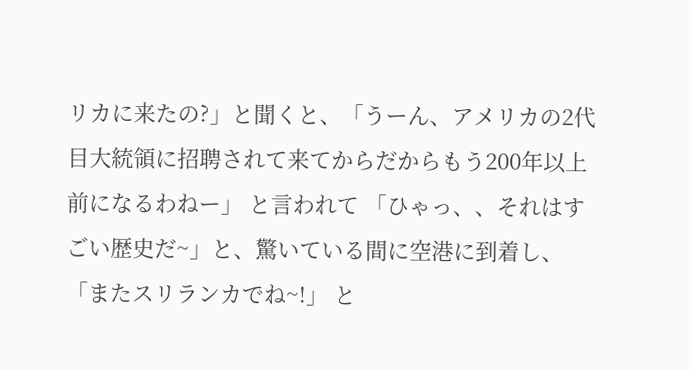リカに来たの?」と聞くと、「うーん、アメリカの2代目大統領に招聘されて来てからだからもう200年以上前になるわねー」 と言われて 「ひゃっ、、それはすごい歴史だ~」と、驚いている間に空港に到着し、「またスリランカでね~!」 と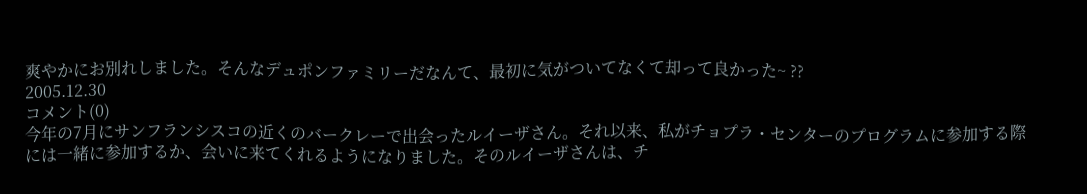爽やかにお別れしました。そんなデュポンファミリーだなんて、最初に気がついてなくて却って良かった~ ??
2005.12.30
コメント(0)
今年の7月にサンフランシスコの近くのバークレーで出会ったルイーザさん。それ以来、私がチョプラ・センターのプログラムに参加する際には一緒に参加するか、会いに来てくれるようになりました。そのルイーザさんは、チ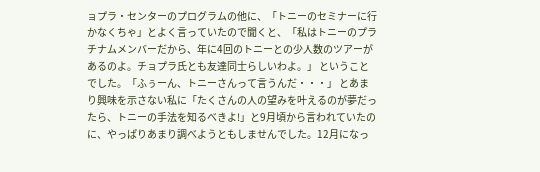ョプラ・センターのプログラムの他に、「トニーのセミナーに行かなくちゃ」とよく言っていたので聞くと、「私はトニーのプラチナムメンバーだから、年に4回のトニーとの少人数のツアーがあるのよ。チョプラ氏とも友達同士らしいわよ。」 ということでした。「ふぅーん、トニーさんって言うんだ・・・」 とあまり興味を示さない私に「たくさんの人の望みを叶えるのが夢だったら、トニーの手法を知るべきよ!」と9月頃から言われていたのに、やっぱりあまり調べようともしませんでした。12月になっ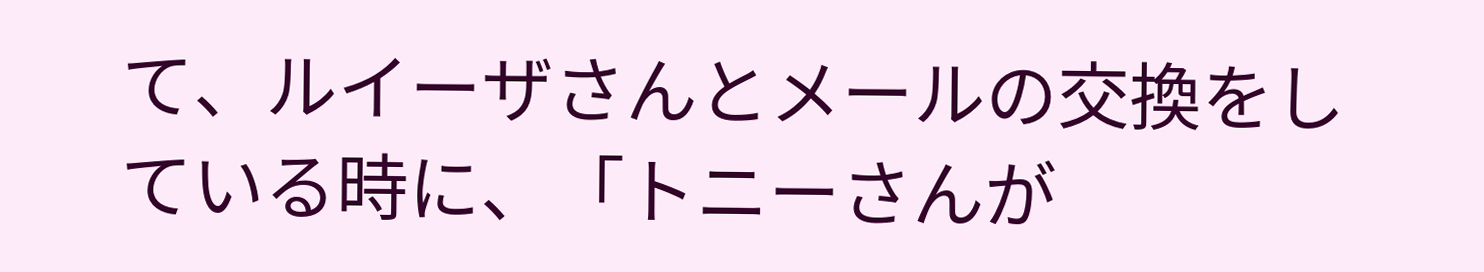て、ルイーザさんとメールの交換をしている時に、「トニーさんが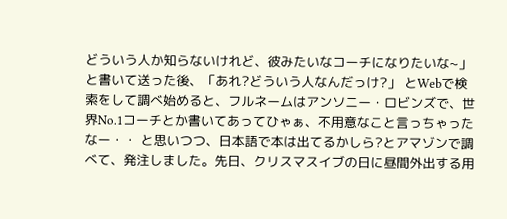どういう人か知らないけれど、彼みたいなコーチになりたいな~」と書いて送った後、「あれ?どういう人なんだっけ?」 とWebで検索をして調べ始めると、フルネームはアンソニー・ロビンズで、世界No.1コーチとか書いてあってひゃぁ、不用意なこと言っちゃったなー・・ と思いつつ、日本語で本は出てるかしら?とアマゾンで調べて、発注しました。先日、クリスマスイブの日に昼間外出する用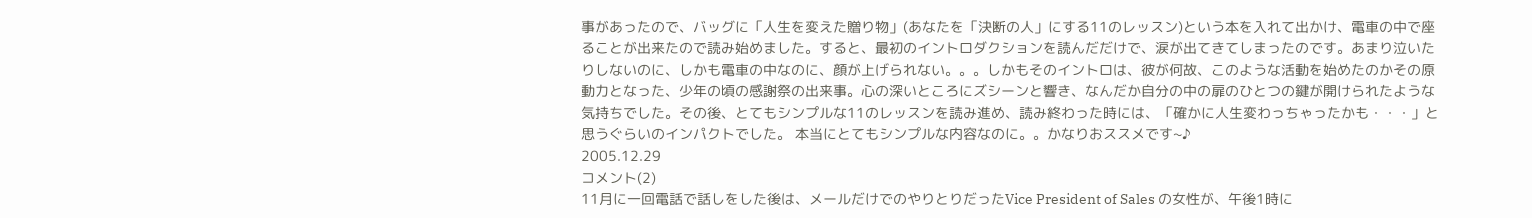事があったので、バッグに「人生を変えた贈り物」(あなたを「決断の人」にする11のレッスン)という本を入れて出かけ、電車の中で座ることが出来たので読み始めました。すると、最初のイントロダクションを読んだだけで、涙が出てきてしまったのです。あまり泣いたりしないのに、しかも電車の中なのに、顔が上げられない。。。しかもそのイントロは、彼が何故、このような活動を始めたのかその原動力となった、少年の頃の感謝祭の出来事。心の深いところにズシーンと響き、なんだか自分の中の扉のひとつの鍵が開けられたような気持ちでした。その後、とてもシンプルな11のレッスンを読み進め、読み終わった時には、「確かに人生変わっちゃったかも・・・」と思うぐらいのインパクトでした。 本当にとてもシンプルな内容なのに。。かなりおススメです~♪
2005.12.29
コメント(2)
11月に一回電話で話しをした後は、メールだけでのやりとりだったVice President of Sales の女性が、午後1時に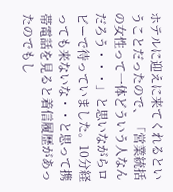ホテルに迎えに来てくれるということだったので、「営業統括の女性って一体どういう人なんだろう・・・」と思いながらロビーで待っていました。10分経っても来ないな・・と思って携帯電話を見ると着信履歴があったのでもし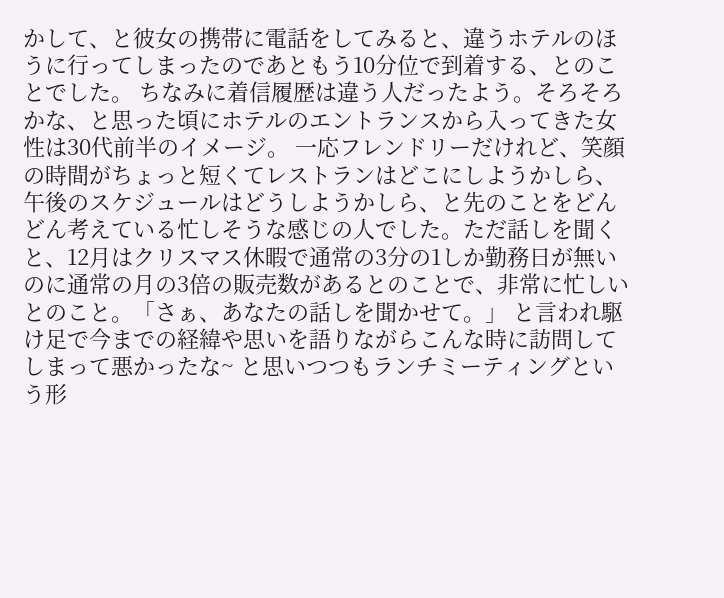かして、と彼女の携帯に電話をしてみると、違うホテルのほうに行ってしまったのであともう10分位で到着する、とのことでした。 ちなみに着信履歴は違う人だったよう。そろそろかな、と思った頃にホテルのエントランスから入ってきた女性は30代前半のイメージ。 一応フレンドリーだけれど、笑顔の時間がちょっと短くてレストランはどこにしようかしら、午後のスケジュールはどうしようかしら、と先のことをどんどん考えている忙しそうな感じの人でした。ただ話しを聞くと、12月はクリスマス休暇で通常の3分の1しか勤務日が無いのに通常の月の3倍の販売数があるとのことで、非常に忙しいとのこと。「さぁ、あなたの話しを聞かせて。」 と言われ駆け足で今までの経緯や思いを語りながらこんな時に訪問してしまって悪かったな~ と思いつつもランチミーティングという形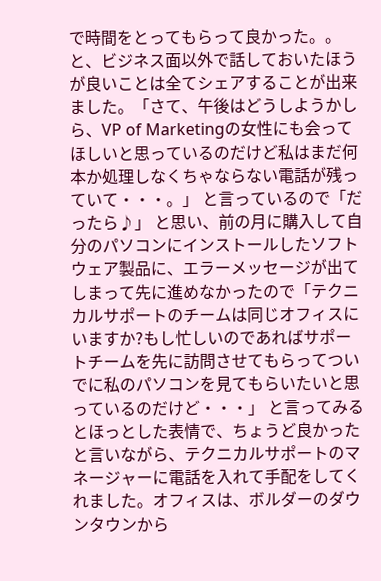で時間をとってもらって良かった。。と、ビジネス面以外で話しておいたほうが良いことは全てシェアすることが出来ました。「さて、午後はどうしようかしら、VP of Marketingの女性にも会ってほしいと思っているのだけど私はまだ何本か処理しなくちゃならない電話が残っていて・・・。」 と言っているので「だったら♪」 と思い、前の月に購入して自分のパソコンにインストールしたソフトウェア製品に、エラーメッセージが出てしまって先に進めなかったので「テクニカルサポートのチームは同じオフィスにいますか?もし忙しいのであればサポートチームを先に訪問させてもらってついでに私のパソコンを見てもらいたいと思っているのだけど・・・」 と言ってみるとほっとした表情で、ちょうど良かったと言いながら、テクニカルサポートのマネージャーに電話を入れて手配をしてくれました。オフィスは、ボルダーのダウンタウンから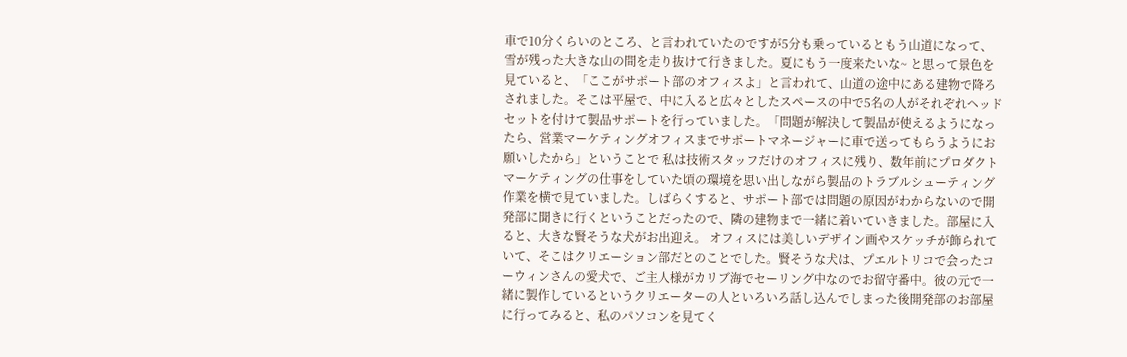車で10分くらいのところ、と言われていたのですが5分も乗っているともう山道になって、雪が残った大きな山の間を走り抜けて行きました。夏にもう一度来たいな~ と思って景色を見ていると、「ここがサポート部のオフィスよ」と言われて、山道の途中にある建物で降ろされました。そこは平屋で、中に入ると広々としたスペースの中で5名の人がそれぞれヘッドセットを付けて製品サポートを行っていました。「問題が解決して製品が使えるようになったら、営業マーケティングオフィスまでサポートマネージャーに車で送ってもらうようにお願いしたから」ということで 私は技術スタッフだけのオフィスに残り、数年前にプロダクトマーケティングの仕事をしていた頃の環境を思い出しながら製品のトラブルシューティング作業を横で見ていました。しばらくすると、サポート部では問題の原因がわからないので開発部に聞きに行くということだったので、隣の建物まで一緒に着いていきました。部屋に入ると、大きな賢そうな犬がお出迎え。 オフィスには美しいデザイン画やスケッチが飾られていて、そこはクリエーション部だとのことでした。賢そうな犬は、プエルトリコで会ったコーウィンさんの愛犬で、ご主人様がカリブ海でセーリング中なのでお留守番中。彼の元で一緒に製作しているというクリエーターの人といろいろ話し込んでしまった後開発部のお部屋に行ってみると、私のパソコンを見てく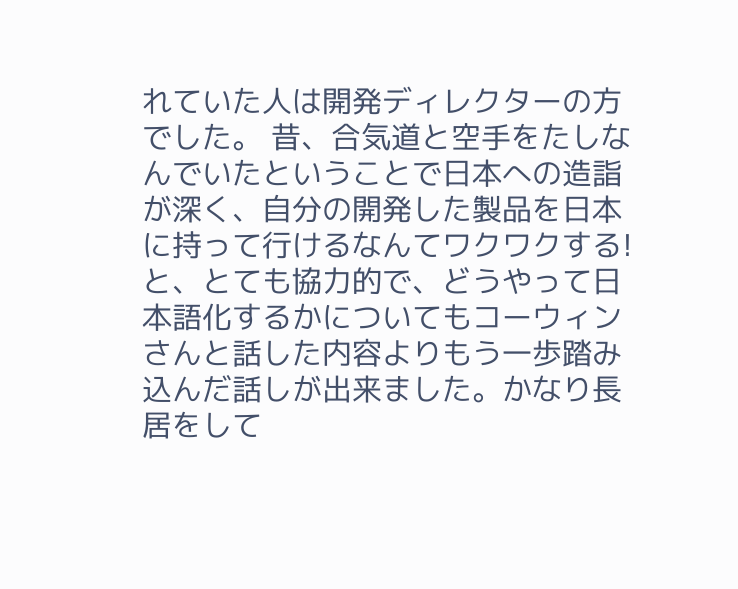れていた人は開発ディレクターの方でした。 昔、合気道と空手をたしなんでいたということで日本への造詣が深く、自分の開発した製品を日本に持って行けるなんてワクワクする!と、とても協力的で、どうやって日本語化するかについてもコーウィンさんと話した内容よりもう一歩踏み込んだ話しが出来ました。かなり長居をして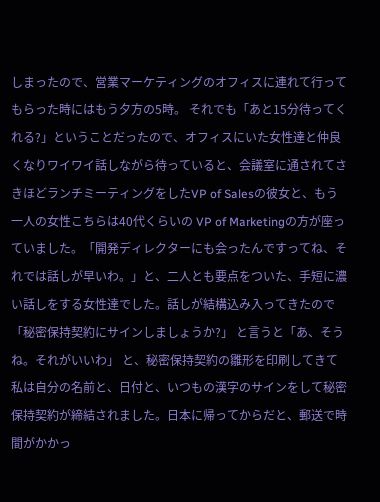しまったので、営業マーケティングのオフィスに連れて行ってもらった時にはもう夕方の5時。 それでも「あと15分待ってくれる?」ということだったので、オフィスにいた女性達と仲良くなりワイワイ話しながら待っていると、会議室に通されてさきほどランチミーティングをしたVP of Salesの彼女と、もう一人の女性こちらは40代くらいの VP of Marketingの方が座っていました。「開発ディレクターにも会ったんですってね、それでは話しが早いわ。」と、二人とも要点をついた、手短に濃い話しをする女性達でした。話しが結構込み入ってきたので 「秘密保持契約にサインしましょうか?」 と言うと「あ、そうね。それがいいわ」 と、秘密保持契約の雛形を印刷してきて私は自分の名前と、日付と、いつもの漢字のサインをして秘密保持契約が締結されました。日本に帰ってからだと、郵送で時間がかかっ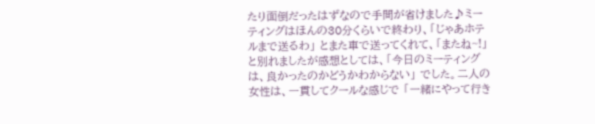たり面倒だったはずなので手間が省けました♪ミーティングはほんの30分くらいで終わり、「じゃあホテルまで送るわ」 とまた車で送ってくれて、「またね~!」 と別れましたが感想としては、「今日のミーティングは、良かったのかどうかわからない」 でした。二人の女性は、一貫してクールな感じで 「一緒にやって行き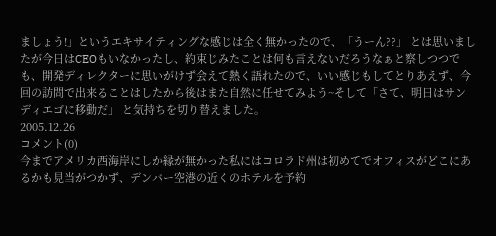ましょう!」というエキサイティングな感じは全く無かったので、「うーん??」 とは思いましたが今日はCEOもいなかったし、約束じみたことは何も言えないだろうなぁと察しつつでも、開発ディレクターに思いがけず会えて熱く語れたので、いい感じもしてとりあえず、今回の訪問で出来ることはしたから後はまた自然に任せてみよう~そして「さて、明日はサンディエゴに移動だ」 と気持ちを切り替えました。
2005.12.26
コメント(0)
今までアメリカ西海岸にしか縁が無かった私にはコロラド州は初めてでオフィスがどこにあるかも見当がつかず、デンバー空港の近くのホテルを予約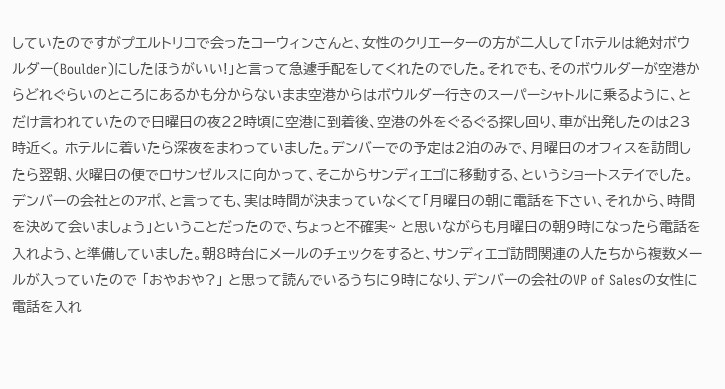していたのですがプエルトリコで会ったコーウィンさんと、女性のクリエーターの方が二人して「ホテルは絶対ボウルダー(Boulder)にしたほうがいい!」と言って急遽手配をしてくれたのでした。それでも、そのボウルダーが空港からどれぐらいのところにあるかも分からないまま空港からはボウルダー行きのスーパーシャトルに乗るように、とだけ言われていたので日曜日の夜22時頃に空港に到着後、空港の外をぐるぐる探し回り、車が出発したのは23時近く。 ホテルに着いたら深夜をまわっていました。デンバーでの予定は2泊のみで、月曜日のオフィスを訪問したら翌朝、火曜日の便でロサンゼルスに向かって、そこからサンディエゴに移動する、というショートステイでした。デンバーの会社とのアポ、と言っても、実は時間が決まっていなくて「月曜日の朝に電話を下さい、それから、時間を決めて会いましょう」ということだったので、ちょっと不確実~ と思いながらも月曜日の朝9時になったら電話を入れよう、と準備していました。朝8時台にメールのチェックをすると、サンディエゴ訪問関連の人たちから複数メールが入っていたので 「おやおや?」 と思って読んでいるうちに9時になり、デンバーの会社のVP of Salesの女性に電話を入れ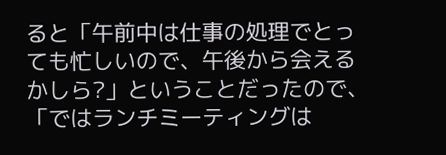ると「午前中は仕事の処理でとっても忙しいので、午後から会えるかしら?」ということだったので、「ではランチミーティングは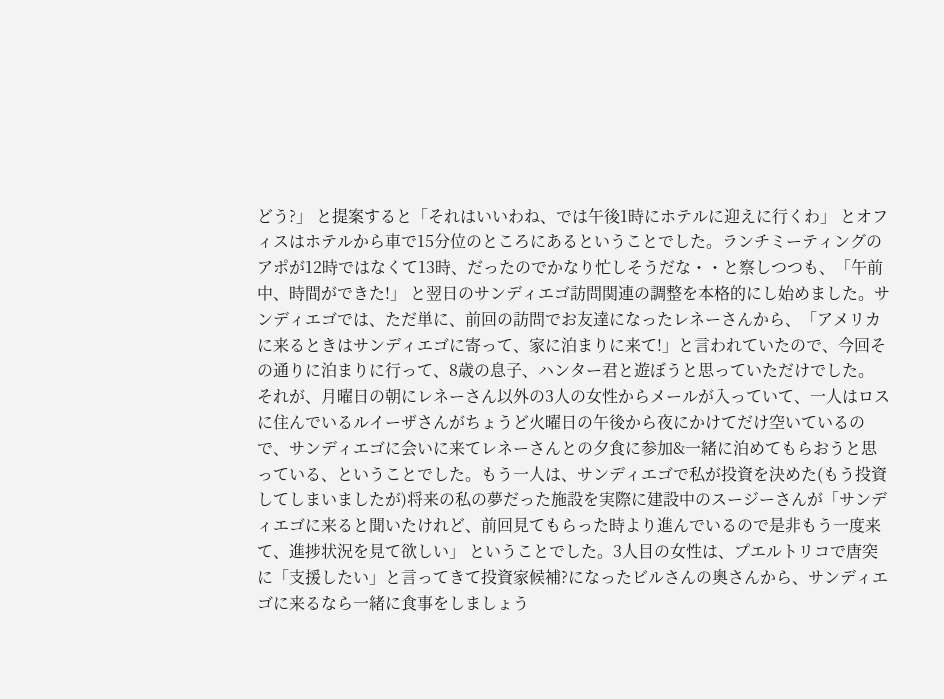どう?」 と提案すると「それはいいわね、では午後1時にホテルに迎えに行くわ」 とオフィスはホテルから車で15分位のところにあるということでした。ランチミーティングのアポが12時ではなくて13時、だったのでかなり忙しそうだな・・と察しつつも、「午前中、時間ができた!」 と翌日のサンディエゴ訪問関連の調整を本格的にし始めました。サンディエゴでは、ただ単に、前回の訪問でお友達になったレネーさんから、「アメリカに来るときはサンディエゴに寄って、家に泊まりに来て!」と言われていたので、今回その通りに泊まりに行って、8歳の息子、ハンター君と遊ぼうと思っていただけでした。 それが、月曜日の朝にレネーさん以外の3人の女性からメールが入っていて、一人はロスに住んでいるルイーザさんがちょうど火曜日の午後から夜にかけてだけ空いているので、サンディエゴに会いに来てレネーさんとの夕食に参加&一緒に泊めてもらおうと思っている、ということでした。もう一人は、サンディエゴで私が投資を決めた(もう投資してしまいましたが)将来の私の夢だった施設を実際に建設中のスージーさんが「サンディエゴに来ると聞いたけれど、前回見てもらった時より進んでいるので是非もう一度来て、進捗状況を見て欲しい」 ということでした。3人目の女性は、プエルトリコで唐突に「支援したい」と言ってきて投資家候補?になったビルさんの奥さんから、サンディエゴに来るなら一緒に食事をしましょう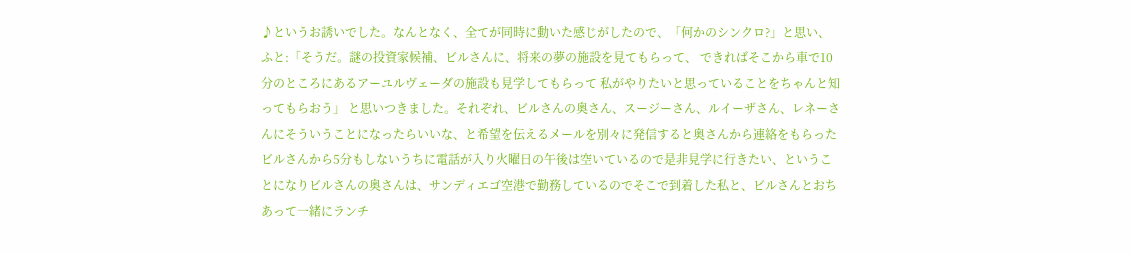♪というお誘いでした。なんとなく、全てが同時に動いた感じがしたので、「何かのシンクロ?」と思い、ふと:「そうだ。謎の投資家候補、ビルさんに、将来の夢の施設を見てもらって、 できればそこから車で10分のところにあるアーユルヴェーダの施設も見学してもらって 私がやりたいと思っていることをちゃんと知ってもらおう」 と思いつきました。それぞれ、ビルさんの奥さん、スージーさん、ルイーザさん、レネーさんにそういうことになったらいいな、と希望を伝えるメールを別々に発信すると奥さんから連絡をもらったビルさんから5分もしないうちに電話が入り火曜日の午後は空いているので是非見学に行きたい、ということになりビルさんの奥さんは、サンディエゴ空港で勤務しているのでそこで到着した私と、ビルさんとおちあって一緒にランチ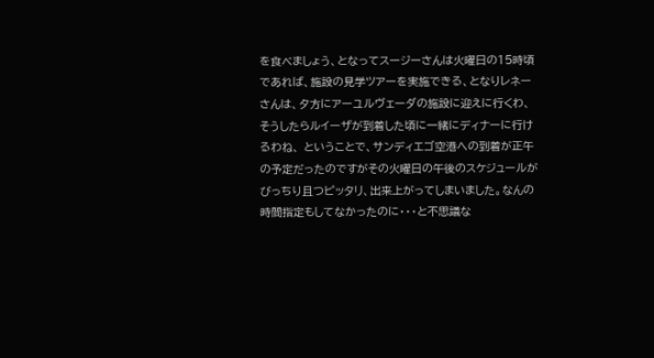を食べましょう、となってスージーさんは火曜日の15時頃であれば、施設の見学ツアーを実施できる、となりレネーさんは、夕方にアーユルヴェーダの施設に迎えに行くわ、そうしたらルイーザが到着した頃に一緒にディナーに行けるわね、 ということで、サンディエゴ空港への到着が正午の予定だったのですがその火曜日の午後のスケジュールがびっちり且つピッタリ、出来上がってしまいました。なんの時間指定もしてなかったのに・・・と不思議な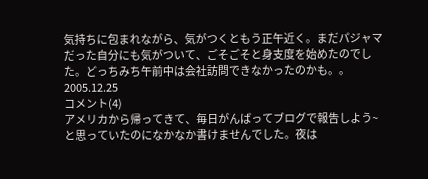気持ちに包まれながら、気がつくともう正午近く。まだパジャマだった自分にも気がついて、ごそごそと身支度を始めたのでした。どっちみち午前中は会社訪問できなかったのかも。。
2005.12.25
コメント(4)
アメリカから帰ってきて、毎日がんばってブログで報告しよう~と思っていたのになかなか書けませんでした。夜は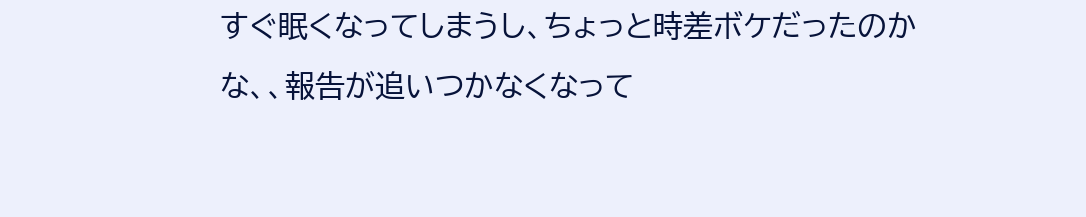すぐ眠くなってしまうし、ちょっと時差ボケだったのかな、、報告が追いつかなくなって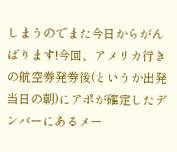しまうのでまた今日からがんばります!今回、アメリカ行きの航空券発券後(というか出発当日の朝)にアポが確定したデンバーにあるメー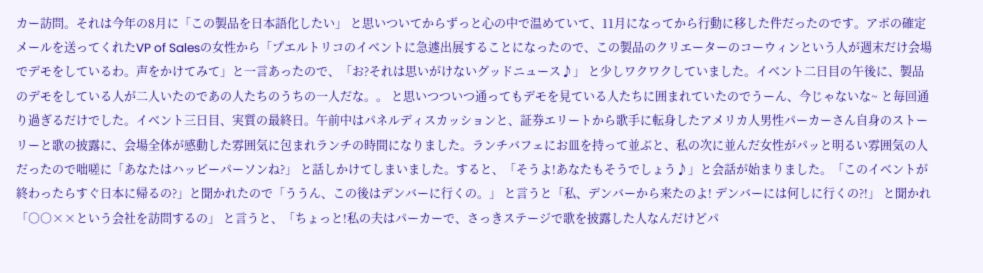カー訪問。それは今年の8月に「この製品を日本語化したい」 と思いついてからずっと心の中で温めていて、11月になってから行動に移した件だったのです。アポの確定メールを送ってくれたVP of Salesの女性から「プエルトリコのイベントに急遽出展することになったので、この製品のクリエーターのコーウィンという人が週末だけ会場でデモをしているわ。声をかけてみて」と一言あったので、「お?それは思いがけないグッドニュース♪」 と少しワクワクしていました。イベント二日目の午後に、製品のデモをしている人が二人いたのであの人たちのうちの一人だな。。 と思いつついつ通ってもデモを見ている人たちに囲まれていたのでうーん、今じゃないな~ と毎回通り過ぎるだけでした。イベント三日目、実質の最終日。午前中はパネルディスカッションと、証券エリートから歌手に転身したアメリカ人男性パーカーさん自身のストーリーと歌の披露に、会場全体が感動した雰囲気に包まれランチの時間になりました。ランチバフェにお皿を持って並ぶと、私の次に並んだ女性がパッと明るい雰囲気の人だったので咄嗟に「あなたはハッピーパーソンね?」 と話しかけてしまいました。すると、「そうよ!あなたもそうでしょう♪」と会話が始まりました。「このイベントが終わったらすぐ日本に帰るの?」と聞かれたので「ううん、この後はデンバーに行くの。」 と言うと「私、デンバーから来たのよ! デンバーには何しに行くの?!」 と聞かれ「○○××という会社を訪問するの」 と言うと、「ちょっと!私の夫はパーカーで、さっきステージで歌を披露した人なんだけどパ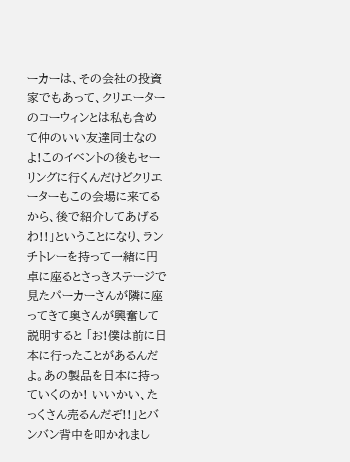ーカーは、その会社の投資家でもあって、クリエーターのコーウィンとは私も含めて仲のいい友達同士なのよ!このイベントの後もセーリングに行くんだけどクリエーターもこの会場に来てるから、後で紹介してあげるわ!!」ということになり、ランチトレーを持って一緒に円卓に座るとさっきステージで見たパーカーさんが隣に座ってきて奥さんが興奮して説明すると 「お!僕は前に日本に行ったことがあるんだよ。あの製品を日本に持っていくのか! いいかい、たっくさん売るんだぞ!!」とバンバン背中を叩かれまし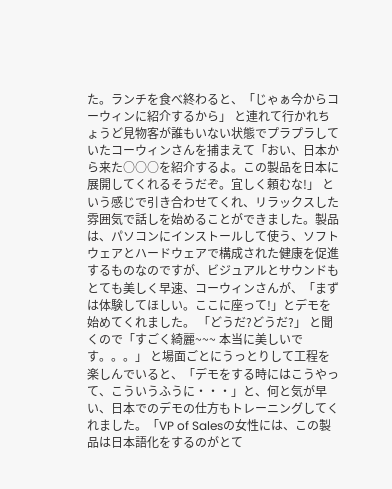た。ランチを食べ終わると、「じゃぁ今からコーウィンに紹介するから」 と連れて行かれちょうど見物客が誰もいない状態でプラプラしていたコーウィンさんを捕まえて「おい、日本から来た○○○を紹介するよ。この製品を日本に展開してくれるそうだぞ。宜しく頼むな!」 という感じで引き合わせてくれ、リラックスした雰囲気で話しを始めることができました。製品は、パソコンにインストールして使う、ソフトウェアとハードウェアで構成された健康を促進するものなのですが、ビジュアルとサウンドもとても美しく早速、コーウィンさんが、「まずは体験してほしい。ここに座って!」とデモを始めてくれました。 「どうだ?どうだ?」 と聞くので「すごく綺麗~~~ 本当に美しいです。。。」 と場面ごとにうっとりして工程を楽しんでいると、「デモをする時にはこうやって、こういうふうに・・・」と、何と気が早い、日本でのデモの仕方もトレーニングしてくれました。「VP of Salesの女性には、この製品は日本語化をするのがとて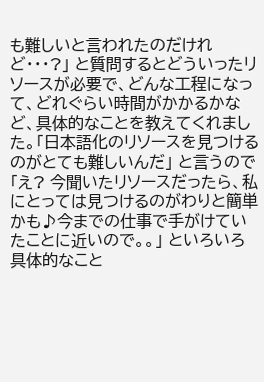も難しいと言われたのだけれど・・・?」 と質問するとどういったリソースが必要で、どんな工程になって、どれぐらい時間がかかるかなど、具体的なことを教えてくれました。「日本語化のリソースを見つけるのがとても難しいんだ」 と言うので「え? 今聞いたリソースだったら、私にとっては見つけるのがわりと簡単かも♪今までの仕事で手がけていたことに近いので。。」 といろいろ具体的なこと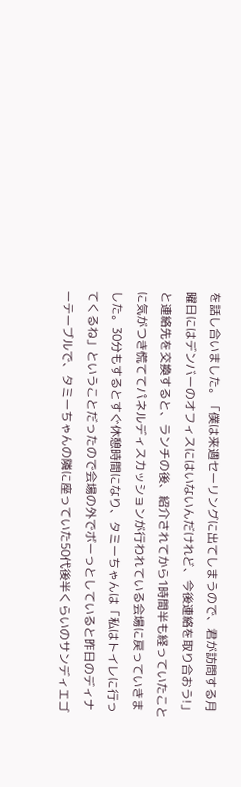を話し合いました。「僕は来週セーリングに出てしまうので、君が訪問する月曜日にはデンバーのオフィスにはいないんだけれど、今後連絡を取り合おう!」と連絡先を交換すると、ランチの後、紹介されてから1時間半も経っていたことに気がつき慌ててパネルディスカッションが行われている会場に戻っていきました。30分もするとすぐ休憩時間になり、タミーちゃんは「私はトイレに行ってくるね」ということだったので会場の外でボーっとしていると昨日のディナーテーブルで、タミーちゃんの隣に座っていた50代後半くらいのサンディエゴ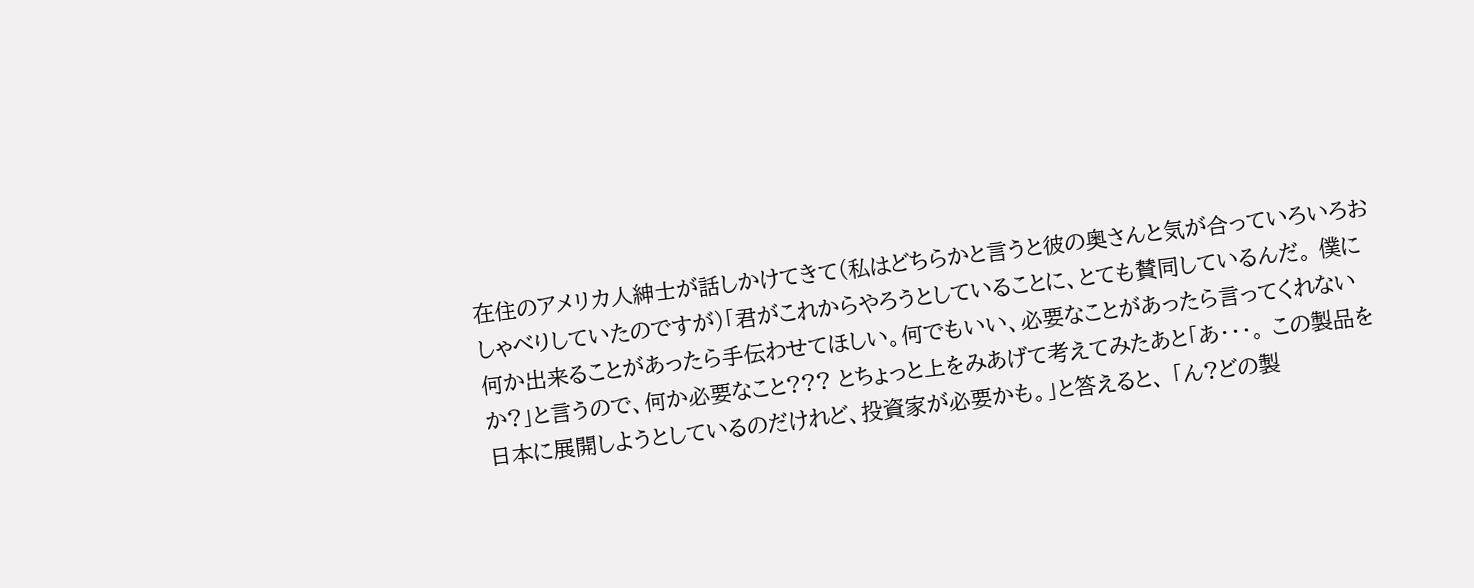在住のアメリカ人紳士が話しかけてきて(私はどちらかと言うと彼の奥さんと気が合っていろいろおしゃべりしていたのですが)「君がこれからやろうとしていることに、とても賛同しているんだ。 僕に何か出来ることがあったら手伝わせてほしい。何でもいい、必要なことがあったら言ってくれないか?」と言うので、何か必要なこと??? とちょっと上をみあげて考えてみたあと「あ・・・。 この製品を日本に展開しようとしているのだけれど、投資家が必要かも。」と答えると、 「ん?どの製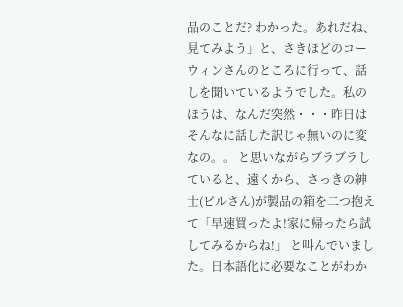品のことだ? わかった。あれだね、見てみよう」と、さきほどのコーウィンさんのところに行って、話しを聞いているようでした。私のほうは、なんだ突然・・・昨日はそんなに話した訳じゃ無いのに変なの。。 と思いながらブラブラしていると、遠くから、さっきの紳士(ビルさん)が製品の箱を二つ抱えて「早速買ったよ!家に帰ったら試してみるからね!」 と叫んでいました。日本語化に必要なことがわか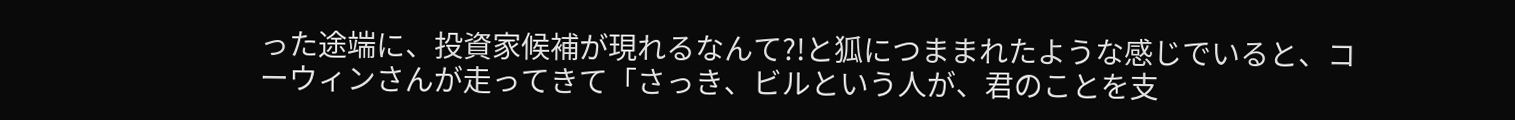った途端に、投資家候補が現れるなんて?!と狐につままれたような感じでいると、コーウィンさんが走ってきて「さっき、ビルという人が、君のことを支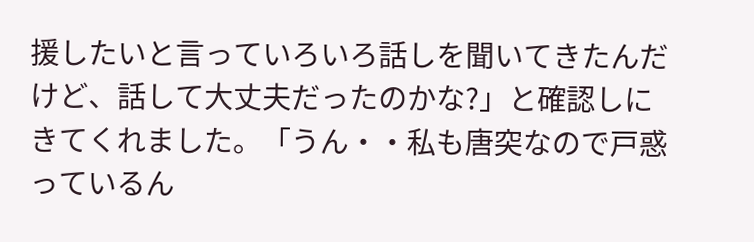援したいと言っていろいろ話しを聞いてきたんだけど、話して大丈夫だったのかな?」と確認しにきてくれました。「うん・・私も唐突なので戸惑っているん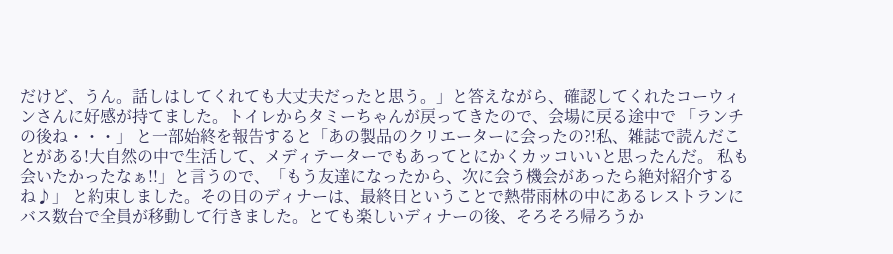だけど、うん。話しはしてくれても大丈夫だったと思う。」と答えながら、確認してくれたコーウィンさんに好感が持てました。トイレからタミーちゃんが戻ってきたので、会場に戻る途中で 「ランチの後ね・・・」 と一部始終を報告すると「あの製品のクリエーターに会ったの?!私、雑誌で読んだことがある!大自然の中で生活して、メディテーターでもあってとにかくカッコいいと思ったんだ。 私も会いたかったなぁ!!」と言うので、「もう友達になったから、次に会う機会があったら絶対紹介するね♪」 と約束しました。その日のディナーは、最終日ということで熱帯雨林の中にあるレストランにバス数台で全員が移動して行きました。とても楽しいディナーの後、そろそろ帰ろうか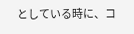としている時に、コ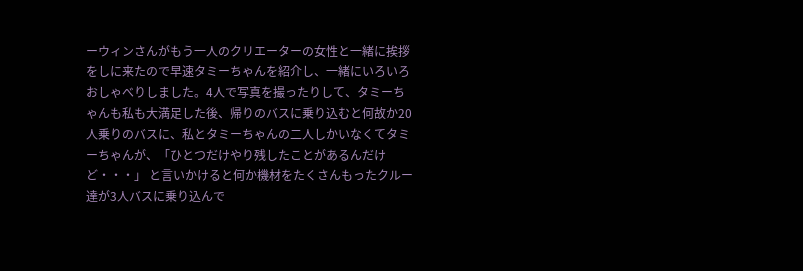ーウィンさんがもう一人のクリエーターの女性と一緒に挨拶をしに来たので早速タミーちゃんを紹介し、一緒にいろいろおしゃべりしました。4人で写真を撮ったりして、タミーちゃんも私も大満足した後、帰りのバスに乗り込むと何故か20人乗りのバスに、私とタミーちゃんの二人しかいなくてタミーちゃんが、「ひとつだけやり残したことがあるんだけど・・・」 と言いかけると何か機材をたくさんもったクルー達が3人バスに乗り込んで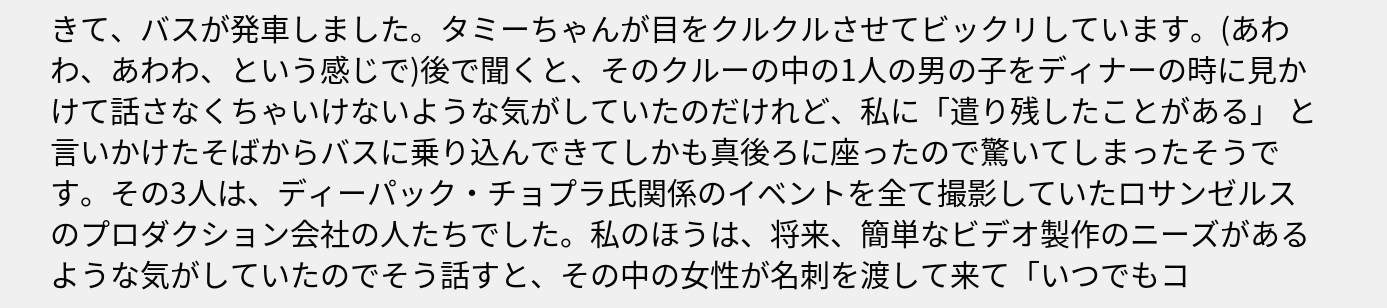きて、バスが発車しました。タミーちゃんが目をクルクルさせてビックリしています。(あわわ、あわわ、という感じで)後で聞くと、そのクルーの中の1人の男の子をディナーの時に見かけて話さなくちゃいけないような気がしていたのだけれど、私に「遣り残したことがある」 と言いかけたそばからバスに乗り込んできてしかも真後ろに座ったので驚いてしまったそうです。その3人は、ディーパック・チョプラ氏関係のイベントを全て撮影していたロサンゼルスのプロダクション会社の人たちでした。私のほうは、将来、簡単なビデオ製作のニーズがあるような気がしていたのでそう話すと、その中の女性が名刺を渡して来て「いつでもコ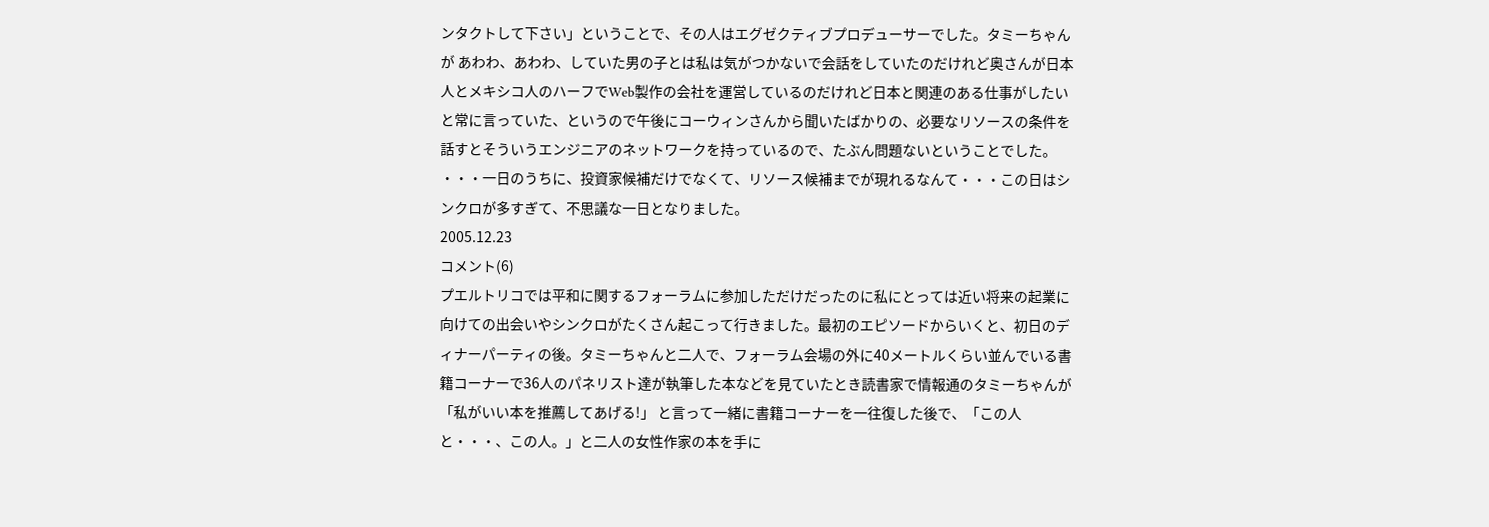ンタクトして下さい」ということで、その人はエグゼクティブプロデューサーでした。タミーちゃんが あわわ、あわわ、していた男の子とは私は気がつかないで会話をしていたのだけれど奥さんが日本人とメキシコ人のハーフでWeb製作の会社を運営しているのだけれど日本と関連のある仕事がしたいと常に言っていた、というので午後にコーウィンさんから聞いたばかりの、必要なリソースの条件を話すとそういうエンジニアのネットワークを持っているので、たぶん問題ないということでした。 ・・・一日のうちに、投資家候補だけでなくて、リソース候補までが現れるなんて・・・この日はシンクロが多すぎて、不思議な一日となりました。
2005.12.23
コメント(6)
プエルトリコでは平和に関するフォーラムに参加しただけだったのに私にとっては近い将来の起業に向けての出会いやシンクロがたくさん起こって行きました。最初のエピソードからいくと、初日のディナーパーティの後。タミーちゃんと二人で、フォーラム会場の外に40メートルくらい並んでいる書籍コーナーで36人のパネリスト達が執筆した本などを見ていたとき読書家で情報通のタミーちゃんが 「私がいい本を推薦してあげる!」 と言って一緒に書籍コーナーを一往復した後で、「この人と・・・、この人。」と二人の女性作家の本を手に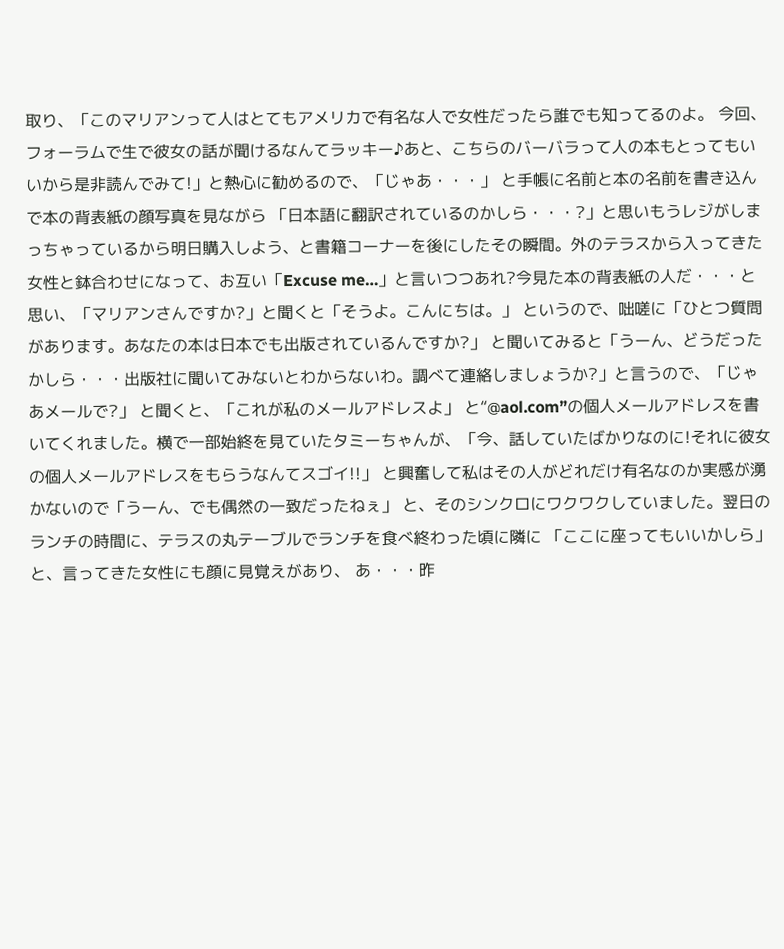取り、「このマリアンって人はとてもアメリカで有名な人で女性だったら誰でも知ってるのよ。 今回、フォーラムで生で彼女の話が聞けるなんてラッキー♪あと、こちらのバーバラって人の本もとってもいいから是非読んでみて!」と熱心に勧めるので、「じゃあ・・・」 と手帳に名前と本の名前を書き込んで本の背表紙の顔写真を見ながら 「日本語に翻訳されているのかしら・・・?」と思いもうレジがしまっちゃっているから明日購入しよう、と書籍コーナーを後にしたその瞬間。外のテラスから入ってきた女性と鉢合わせになって、お互い「Excuse me…」と言いつつあれ?今見た本の背表紙の人だ・・・と思い、「マリアンさんですか?」と聞くと「そうよ。こんにちは。」 というので、咄嗟に「ひとつ質問があります。あなたの本は日本でも出版されているんですか?」 と聞いてみると「うーん、どうだったかしら・・・出版社に聞いてみないとわからないわ。調べて連絡しましょうか?」と言うので、「じゃあメールで?」 と聞くと、「これが私のメールアドレスよ」 と“@aol.com”の個人メールアドレスを書いてくれました。横で一部始終を見ていたタミーちゃんが、「今、話していたばかりなのに!それに彼女の個人メールアドレスをもらうなんてスゴイ!!」 と興奮して私はその人がどれだけ有名なのか実感が湧かないので「うーん、でも偶然の一致だったねぇ」 と、そのシンクロにワクワクしていました。翌日のランチの時間に、テラスの丸テーブルでランチを食べ終わった頃に隣に 「ここに座ってもいいかしら」 と、言ってきた女性にも顔に見覚えがあり、 あ・・・昨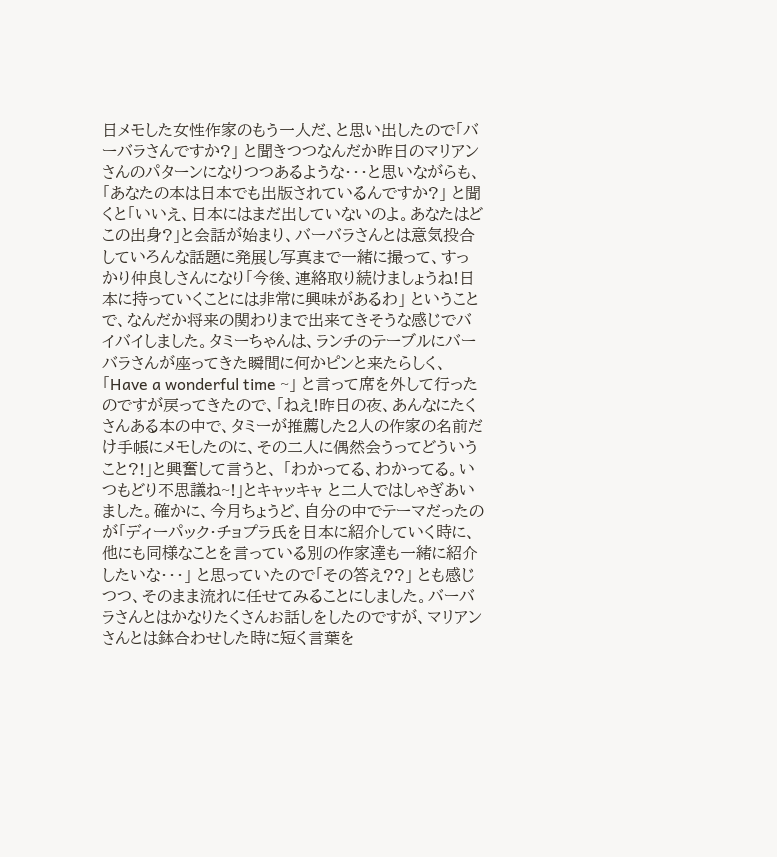日メモした女性作家のもう一人だ、と思い出したので「バーバラさんですか?」 と聞きつつなんだか昨日のマリアンさんのパターンになりつつあるような・・・と思いながらも、「あなたの本は日本でも出版されているんですか?」 と聞くと「いいえ、日本にはまだ出していないのよ。あなたはどこの出身?」と会話が始まり、バーバラさんとは意気投合していろんな話題に発展し写真まで一緒に撮って、すっかり仲良しさんになり「今後、連絡取り続けましょうね!日本に持っていくことには非常に興味があるわ」 ということで、なんだか将来の関わりまで出来てきそうな感じでバイバイしました。タミーちゃんは、ランチのテーブルにバーバラさんが座ってきた瞬間に何かピンと来たらしく、「Have a wonderful time ~」 と言って席を外して行ったのですが戻ってきたので、「ねえ!昨日の夜、あんなにたくさんある本の中で、タミーが推薦した2人の作家の名前だけ手帳にメモしたのに、その二人に偶然会うってどういうこと?!」と興奮して言うと、 「わかってる、わかってる。いつもどり不思議ね~!」とキャッキャ と二人ではしゃぎあいました。確かに、今月ちょうど、自分の中でテーマだったのが「ディーパック・チョプラ氏を日本に紹介していく時に、他にも同様なことを言っている別の作家達も一緒に紹介したいな・・・」 と思っていたので「その答え??」 とも感じつつ、そのまま流れに任せてみることにしました。バーバラさんとはかなりたくさんお話しをしたのですが、マリアンさんとは鉢合わせした時に短く言葉を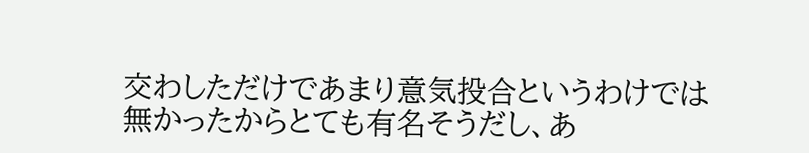交わしただけであまり意気投合というわけでは無かったからとても有名そうだし、あ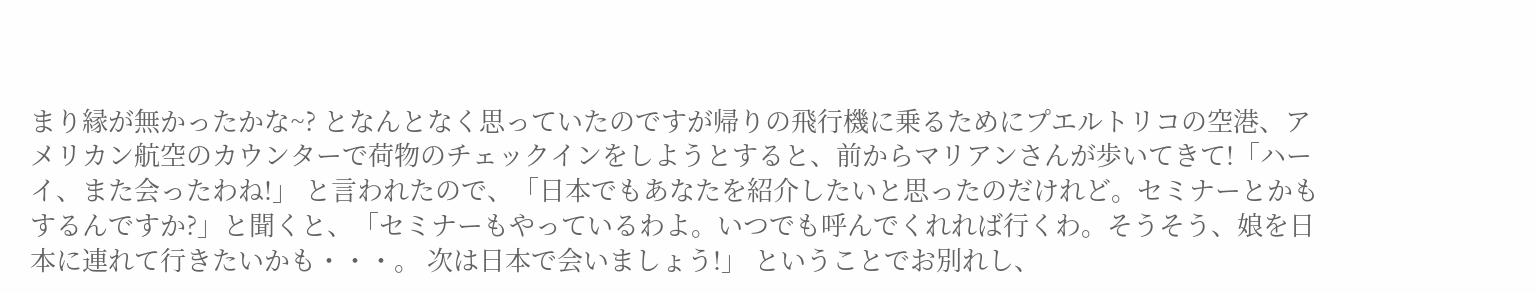まり縁が無かったかな~? となんとなく思っていたのですが帰りの飛行機に乗るためにプエルトリコの空港、アメリカン航空のカウンターで荷物のチェックインをしようとすると、前からマリアンさんが歩いてきて!「ハーイ、また会ったわね!」 と言われたので、「日本でもあなたを紹介したいと思ったのだけれど。セミナーとかもするんですか?」と聞くと、「セミナーもやっているわよ。いつでも呼んでくれれば行くわ。そうそう、娘を日本に連れて行きたいかも・・・。 次は日本で会いましょう!」 ということでお別れし、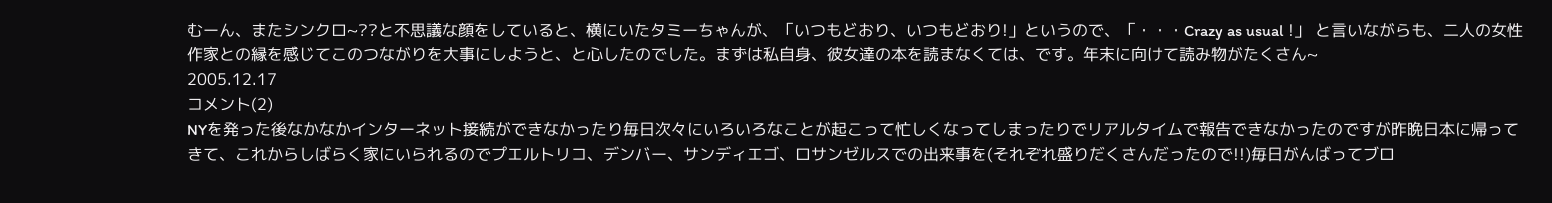むーん、またシンクロ~??と不思議な顔をしていると、横にいたタミーちゃんが、「いつもどおり、いつもどおり!」というので、「・・・Crazy as usual !」 と言いながらも、二人の女性作家との縁を感じてこのつながりを大事にしようと、と心したのでした。まずは私自身、彼女達の本を読まなくては、です。年末に向けて読み物がたくさん~
2005.12.17
コメント(2)
NYを発った後なかなかインターネット接続ができなかったり毎日次々にいろいろなことが起こって忙しくなってしまったりでリアルタイムで報告できなかったのですが昨晩日本に帰ってきて、これからしばらく家にいられるのでプエルトリコ、デンバー、サンディエゴ、ロサンゼルスでの出来事を(それぞれ盛りだくさんだったので!!)毎日がんばってブロ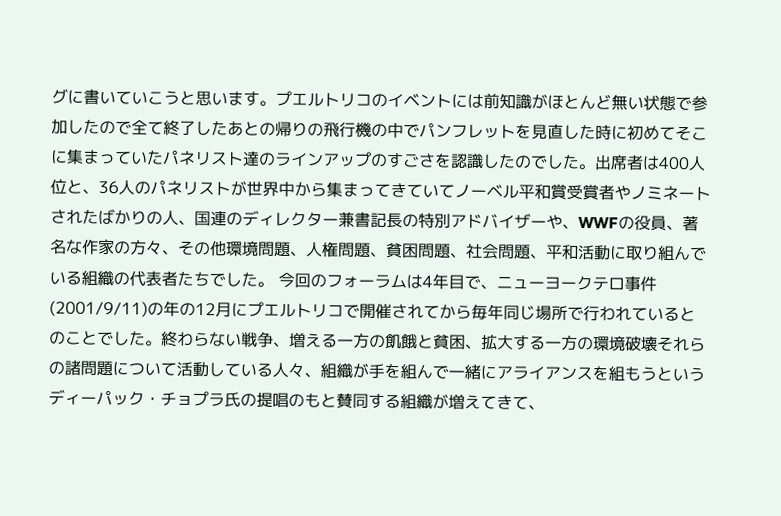グに書いていこうと思います。プエルトリコのイベントには前知識がほとんど無い状態で参加したので全て終了したあとの帰りの飛行機の中でパンフレットを見直した時に初めてそこに集まっていたパネリスト達のラインアップのすごさを認識したのでした。出席者は400人位と、36人のパネリストが世界中から集まってきていてノーベル平和賞受賞者やノミネートされたばかりの人、国連のディレクター兼書記長の特別アドバイザーや、WWFの役員、著名な作家の方々、その他環境問題、人権問題、貧困問題、社会問題、平和活動に取り組んでいる組織の代表者たちでした。 今回のフォーラムは4年目で、ニューヨークテロ事件(2001/9/11)の年の12月にプエルトリコで開催されてから毎年同じ場所で行われているとのことでした。終わらない戦争、増える一方の飢餓と貧困、拡大する一方の環境破壊それらの諸問題について活動している人々、組織が手を組んで一緒にアライアンスを組もうというディーパック・チョプラ氏の提唱のもと賛同する組織が増えてきて、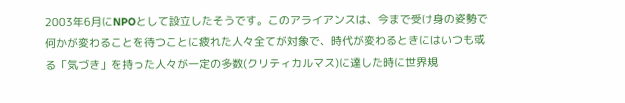2003年6月にNPOとして設立したそうです。このアライアンスは、今まで受け身の姿勢で何かが変わることを待つことに疲れた人々全てが対象で、時代が変わるときにはいつも或る「気づき」を持った人々が一定の多数(クリティカルマス)に達した時に世界規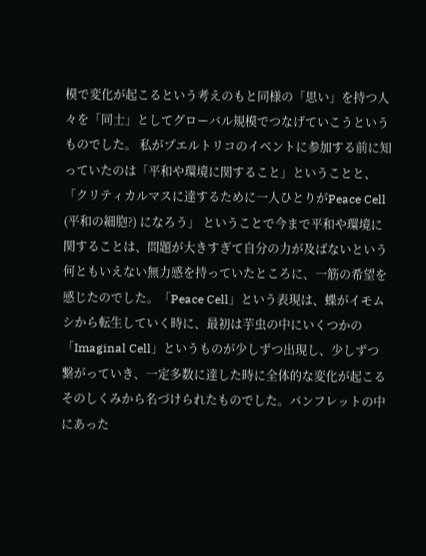模で変化が起こるという考えのもと同様の「思い」を持つ人々を「同士」としてグローバル規模でつなげていこうというものでした。 私がプエルトリコのイベントに参加する前に知っていたのは「平和や環境に関すること」ということと、「クリティカルマスに達するために一人ひとりがPeace Cell (平和の細胞?) になろう」 ということで今まで平和や環境に関することは、問題が大きすぎて自分の力が及ばないという何ともいえない無力感を持っていたところに、一筋の希望を感じたのでした。「Peace Cell」という表現は、蝶がイモムシから転生していく時に、最初は芋虫の中にいくつかの「Imaginal Cell」というものが少しずつ出現し、少しずつ繋がっていき、一定多数に達した時に全体的な変化が起こるそのしくみから名づけられたものでした。パンフレットの中にあった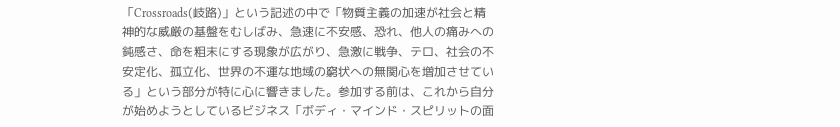「Crossroads(岐路)」という記述の中で「物質主義の加速が社会と精神的な威厳の基盤をむしばみ、急速に不安感、恐れ、他人の痛みへの鈍感さ、命を粗末にする現象が広がり、急激に戦争、テロ、社会の不安定化、孤立化、世界の不運な地域の窮状への無関心を増加させている」という部分が特に心に響きました。参加する前は、これから自分が始めようとしているビジネス「ボディ・マインド・スピリットの面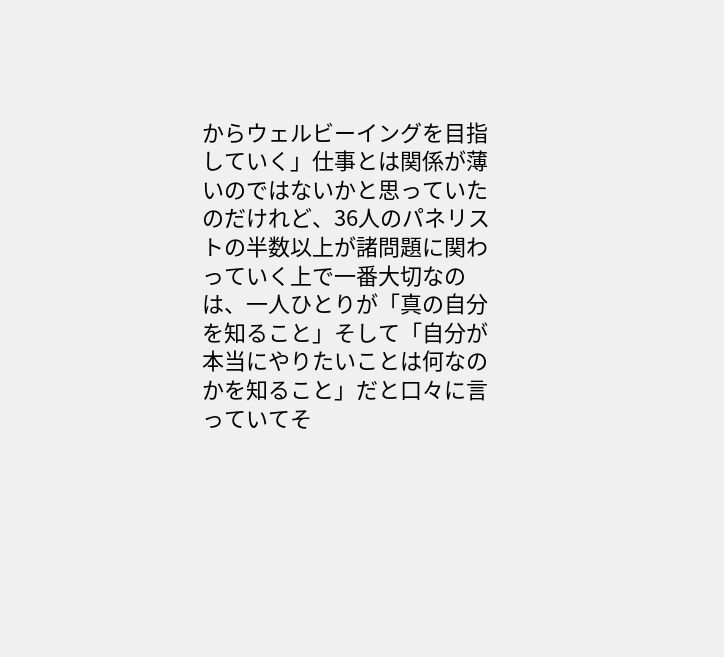からウェルビーイングを目指していく」仕事とは関係が薄いのではないかと思っていたのだけれど、36人のパネリストの半数以上が諸問題に関わっていく上で一番大切なのは、一人ひとりが「真の自分を知ること」そして「自分が本当にやりたいことは何なのかを知ること」だと口々に言っていてそ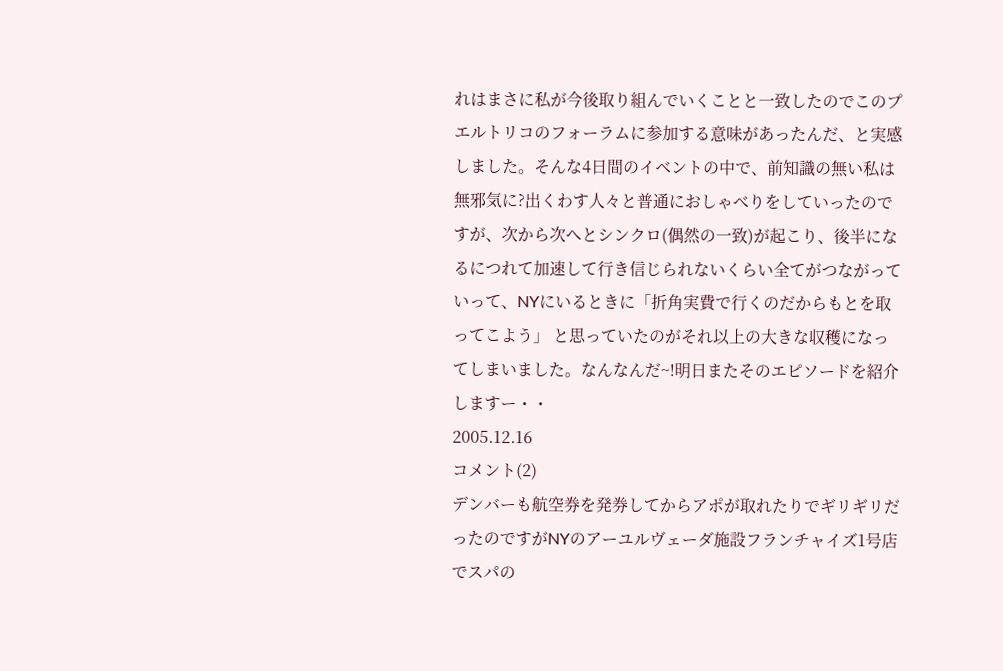れはまさに私が今後取り組んでいくことと一致したのでこのプエルトリコのフォーラムに参加する意味があったんだ、と実感しました。そんな4日間のイベントの中で、前知識の無い私は無邪気に?出くわす人々と普通におしゃべりをしていったのですが、次から次へとシンクロ(偶然の一致)が起こり、後半になるにつれて加速して行き信じられないくらい全てがつながっていって、NYにいるときに「折角実費で行くのだからもとを取ってこよう」 と思っていたのがそれ以上の大きな収穫になってしまいました。なんなんだ~!明日またそのエピソードを紹介しますー・・
2005.12.16
コメント(2)
デンバーも航空券を発券してからアポが取れたりでギリギリだったのですがNYのアーユルヴェーダ施設フランチャイズ1号店でスパの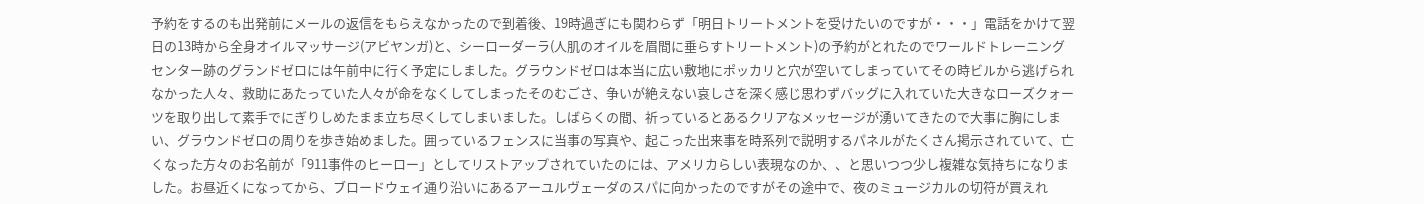予約をするのも出発前にメールの返信をもらえなかったので到着後、19時過ぎにも関わらず「明日トリートメントを受けたいのですが・・・」電話をかけて翌日の13時から全身オイルマッサージ(アビヤンガ)と、シーローダーラ(人肌のオイルを眉間に垂らすトリートメント)の予約がとれたのでワールドトレーニングセンター跡のグランドゼロには午前中に行く予定にしました。グラウンドゼロは本当に広い敷地にポッカリと穴が空いてしまっていてその時ビルから逃げられなかった人々、救助にあたっていた人々が命をなくしてしまったそのむごさ、争いが絶えない哀しさを深く感じ思わずバッグに入れていた大きなローズクォーツを取り出して素手でにぎりしめたまま立ち尽くしてしまいました。しばらくの間、祈っているとあるクリアなメッセージが湧いてきたので大事に胸にしまい、グラウンドゼロの周りを歩き始めました。囲っているフェンスに当事の写真や、起こった出来事を時系列で説明するパネルがたくさん掲示されていて、亡くなった方々のお名前が「911事件のヒーロー」としてリストアップされていたのには、アメリカらしい表現なのか、、と思いつつ少し複雑な気持ちになりました。お昼近くになってから、ブロードウェイ通り沿いにあるアーユルヴェーダのスパに向かったのですがその途中で、夜のミュージカルの切符が買えれ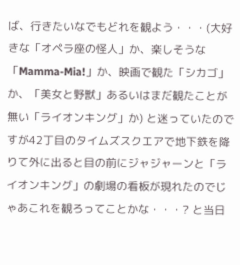ば、行きたいなでもどれを観よう・・・(大好きな「オペラ座の怪人」か、楽しそうな「Mamma-Mia!」か、映画で観た「シカゴ」か、「美女と野獣」あるいはまだ観たことが無い「ライオンキング」か) と迷っていたのですが42丁目のタイムズスクエアで地下鉄を降りて外に出ると目の前にジャジャーンと「ライオンキング」の劇場の看板が現れたのでじゃあこれを観ろってことかな・・・? と当日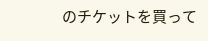のチケットを買って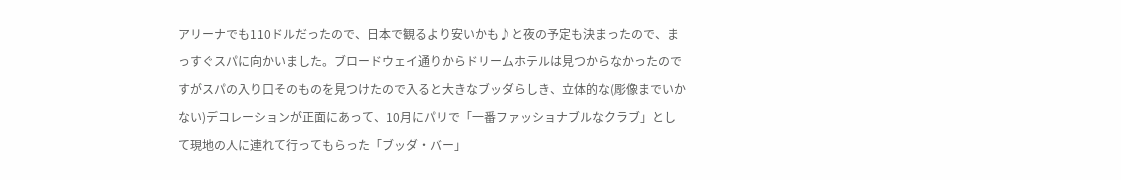アリーナでも110ドルだったので、日本で観るより安いかも♪と夜の予定も決まったので、まっすぐスパに向かいました。ブロードウェイ通りからドリームホテルは見つからなかったのですがスパの入り口そのものを見つけたので入ると大きなブッダらしき、立体的な(彫像までいかない)デコレーションが正面にあって、10月にパリで「一番ファッショナブルなクラブ」として現地の人に連れて行ってもらった「ブッダ・バー」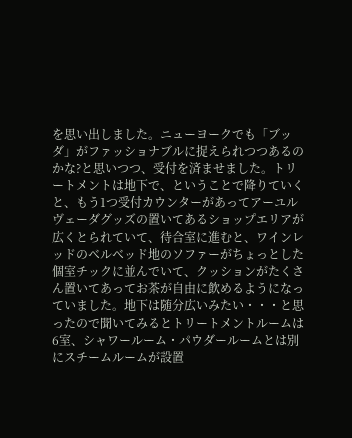を思い出しました。ニューヨークでも「ブッダ」がファッショナブルに捉えられつつあるのかな?と思いつつ、受付を済ませました。トリートメントは地下で、ということで降りていくと、もう1つ受付カウンターがあってアーユルヴェーダグッズの置いてあるショップエリアが広くとられていて、待合室に進むと、ワインレッドのベルベッド地のソファーがちょっとした個室チックに並んでいて、クッションがたくさん置いてあってお茶が自由に飲めるようになっていました。地下は随分広いみたい・・・と思ったので聞いてみるとトリートメントルームは6室、シャワールーム・パウダールームとは別にスチームルームが設置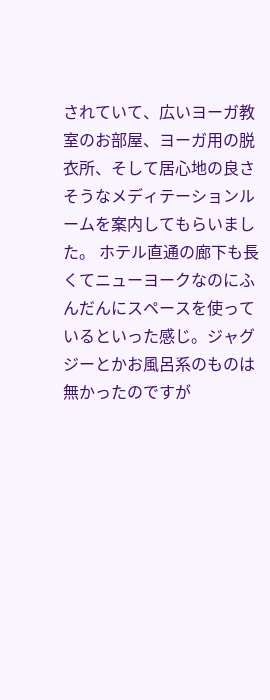されていて、広いヨーガ教室のお部屋、ヨーガ用の脱衣所、そして居心地の良さそうなメディテーションルームを案内してもらいました。 ホテル直通の廊下も長くてニューヨークなのにふんだんにスペースを使っているといった感じ。ジャグジーとかお風呂系のものは無かったのですが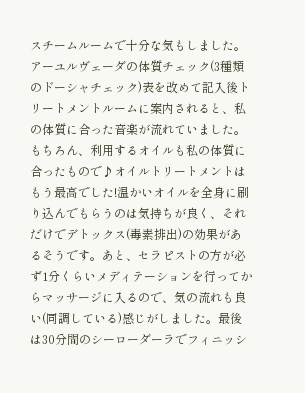スチームルームで十分な気もしました。アーユルヴェーダの体質チェック(3種類のドーシャチェック)表を改めて記入後トリートメントルームに案内されると、私の体質に合った音楽が流れていました。もちろん、利用するオイルも私の体質に合ったもので♪オイルトリートメントはもう最高でした!温かいオイルを全身に刷り込んでもらうのは気持ちが良く、それだけでデトックス(毒素排出)の効果があるそうです。あと、セラピストの方が必ず1分くらいメディテーションを行ってからマッサージに入るので、気の流れも良い(同調している)感じがしました。最後は30分間のシーローダーラでフィニッシ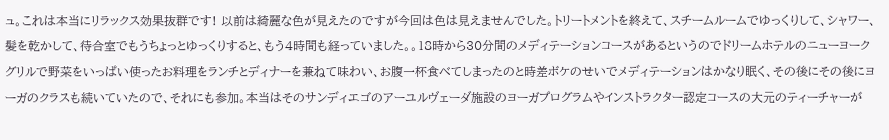ュ。これは本当にリラックス効果抜群です! 以前は綺麗な色が見えたのですが今回は色は見えませんでした。トリートメントを終えて、スチームルームでゆっくりして、シャワー、髪を乾かして、待合室でもうちょっとゆっくりすると、もう4時間も経っていました。。18時から30分間のメディテーションコースがあるというのでドリームホテルのニューヨークグリルで野菜をいっぱい使ったお料理をランチとディナーを兼ねて味わい、お腹一杯食べてしまったのと時差ボケのせいでメディテーションはかなり眠く、その後にその後にヨーガのクラスも続いていたので、それにも参加。本当はそのサンディエゴのアーユルヴェーダ施設のヨーガプログラムやインストラクター認定コースの大元のティーチャーが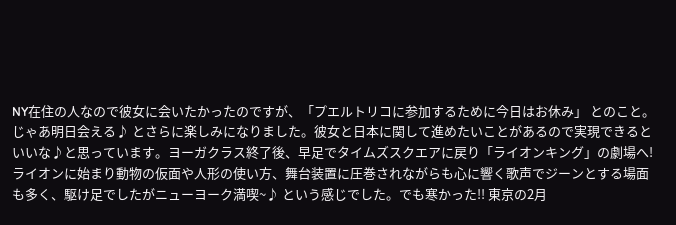NY在住の人なので彼女に会いたかったのですが、「プエルトリコに参加するために今日はお休み」 とのこと。じゃあ明日会える♪ とさらに楽しみになりました。彼女と日本に関して進めたいことがあるので実現できるといいな♪と思っています。ヨーガクラス終了後、早足でタイムズスクエアに戻り「ライオンキング」の劇場へ!ライオンに始まり動物の仮面や人形の使い方、舞台装置に圧巻されながらも心に響く歌声でジーンとする場面も多く、駆け足でしたがニューヨーク満喫~♪ という感じでした。でも寒かった!! 東京の2月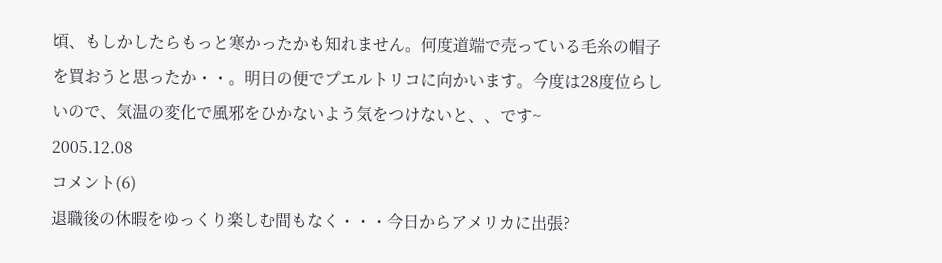頃、もしかしたらもっと寒かったかも知れません。何度道端で売っている毛糸の帽子を買おうと思ったか・・。明日の便でプエルトリコに向かいます。今度は28度位らしいので、気温の変化で風邪をひかないよう気をつけないと、、です~
2005.12.08
コメント(6)
退職後の休暇をゆっくり楽しむ間もなく・・・今日からアメリカに出張?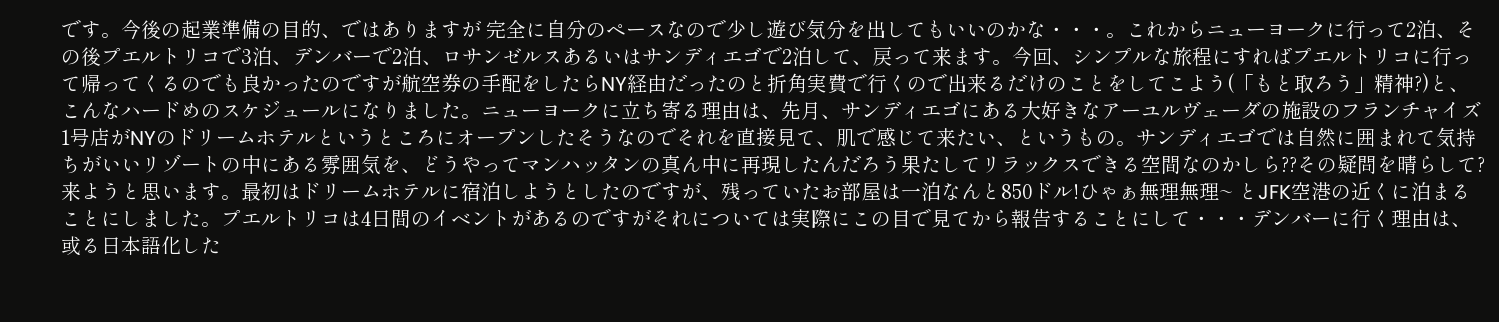です。今後の起業準備の目的、ではありますが 完全に自分のペースなので少し遊び気分を出してもいいのかな・・・。これからニューヨークに行って2泊、その後プエルトリコで3泊、デンバーで2泊、ロサンゼルスあるいはサンディエゴで2泊して、戻って来ます。今回、シンプルな旅程にすればプエルトリコに行って帰ってくるのでも良かったのですが航空券の手配をしたらNY経由だったのと折角実費で行くので出来るだけのことをしてこよう(「もと取ろう」精神?)と、こんなハードめのスケジュールになりました。ニューヨークに立ち寄る理由は、先月、サンディエゴにある大好きなアーユルヴェーダの施設のフランチャイズ1号店がNYのドリームホテルというところにオープンしたそうなのでそれを直接見て、肌で感じて来たい、というもの。サンディエゴでは自然に囲まれて気持ちがいいリゾートの中にある雰囲気を、どうやってマンハッタンの真ん中に再現したんだろう果たしてリラックスできる空間なのかしら??その疑問を晴らして?来ようと思います。最初はドリームホテルに宿泊しようとしたのですが、残っていたお部屋は一泊なんと850ドル!ひゃぁ無理無理~ とJFK空港の近くに泊まることにしました。プエルトリコは4日間のイベントがあるのですがそれについては実際にこの目で見てから報告することにして・・・デンバーに行く理由は、或る日本語化した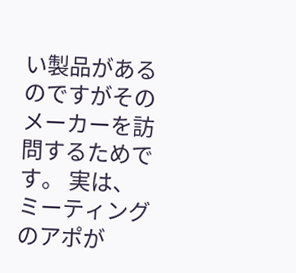い製品があるのですがそのメーカーを訪問するためです。 実は、ミーティングのアポが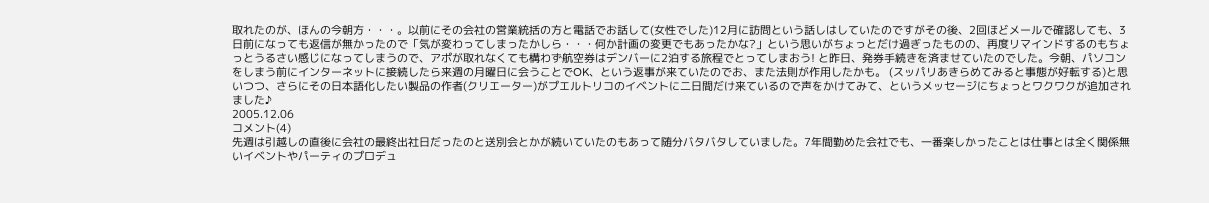取れたのが、ほんの今朝方・・・。以前にその会社の営業統括の方と電話でお話して(女性でした)12月に訪問という話しはしていたのですがその後、2回ほどメールで確認しても、3日前になっても返信が無かったので「気が変わってしまったかしら・・・何か計画の変更でもあったかな?」という思いがちょっとだけ過ぎったものの、再度リマインドするのもちょっとうるさい感じになってしまうので、アポが取れなくても構わず航空券はデンバーに2泊する旅程でとってしまおう! と昨日、発券手続きを済ませていたのでした。今朝、パソコンをしまう前にインターネットに接続したら来週の月曜日に会うことでOK、という返事が来ていたのでお、また法則が作用したかも。 (スッパリあきらめてみると事態が好転する)と思いつつ、さらにその日本語化したい製品の作者(クリエーター)がプエルトリコのイベントに二日間だけ来ているので声をかけてみて、というメッセージにちょっとワクワクが追加されました♪
2005.12.06
コメント(4)
先週は引越しの直後に会社の最終出社日だったのと送別会とかが続いていたのもあって随分バタバタしていました。7年間勤めた会社でも、一番楽しかったことは仕事とは全く関係無いイベントやパーティのプロデュ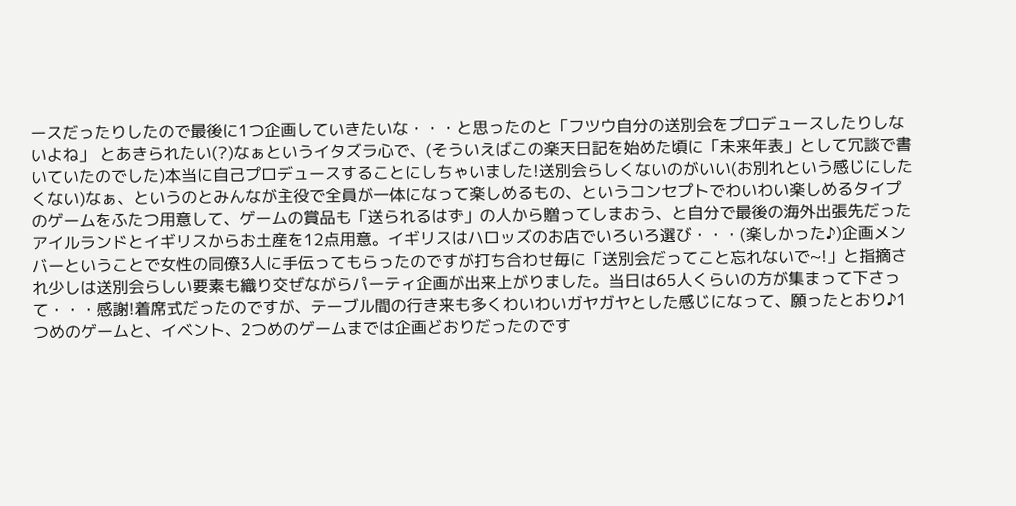ースだったりしたので最後に1つ企画していきたいな・・・と思ったのと「フツウ自分の送別会をプロデュースしたりしないよね」 とあきられたい(?)なぁというイタズラ心で、(そういえばこの楽天日記を始めた頃に「未来年表」として冗談で書いていたのでした)本当に自己プロデュースすることにしちゃいました!送別会らしくないのがいい(お別れという感じにしたくない)なぁ、というのとみんなが主役で全員が一体になって楽しめるもの、というコンセプトでわいわい楽しめるタイプのゲームをふたつ用意して、ゲームの賞品も「送られるはず」の人から贈ってしまおう、と自分で最後の海外出張先だったアイルランドとイギリスからお土産を12点用意。イギリスはハロッズのお店でいろいろ選び・・・(楽しかった♪)企画メンバーということで女性の同僚3人に手伝ってもらったのですが打ち合わせ毎に「送別会だってこと忘れないで~!」と指摘され少しは送別会らしい要素も織り交ぜながらパーティ企画が出来上がりました。当日は65人くらいの方が集まって下さって・・・感謝!着席式だったのですが、テーブル間の行き来も多くわいわいガヤガヤとした感じになって、願ったとおり♪1つめのゲームと、イベント、2つめのゲームまでは企画どおりだったのです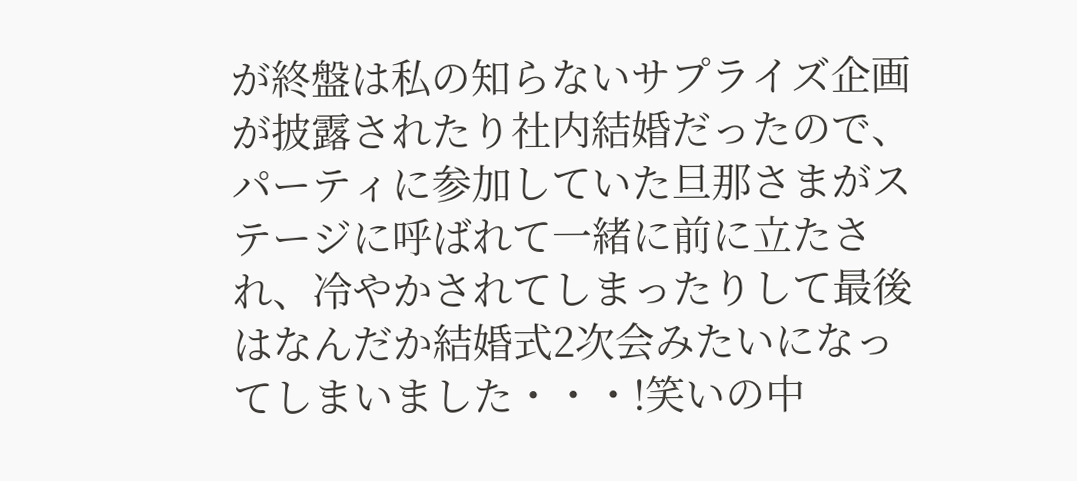が終盤は私の知らないサプライズ企画が披露されたり社内結婚だったので、パーティに参加していた旦那さまがステージに呼ばれて一緒に前に立たされ、冷やかされてしまったりして最後はなんだか結婚式2次会みたいになってしまいました・・・!笑いの中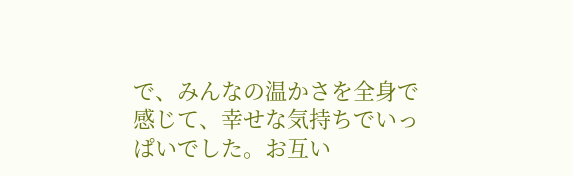で、みんなの温かさを全身で感じて、幸せな気持ちでいっぱいでした。お互い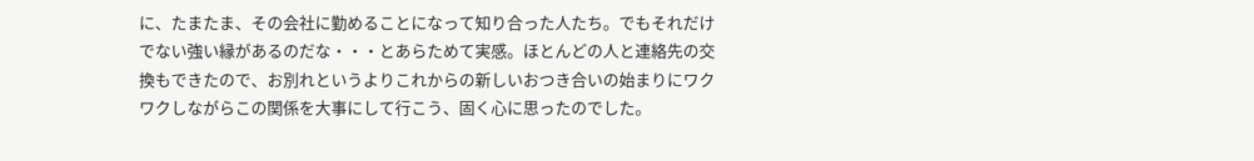に、たまたま、その会社に勤めることになって知り合った人たち。でもそれだけでない強い縁があるのだな・・・とあらためて実感。ほとんどの人と連絡先の交換もできたので、お別れというよりこれからの新しいおつき合いの始まりにワクワクしながらこの関係を大事にして行こう、固く心に思ったのでした。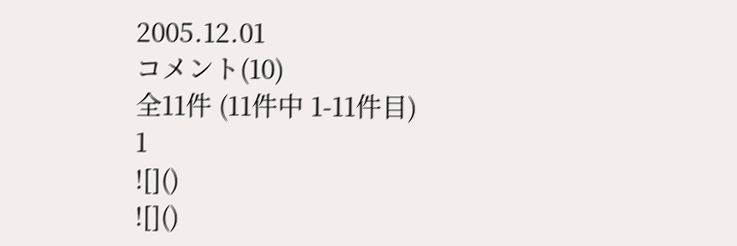2005.12.01
コメント(10)
全11件 (11件中 1-11件目)
1
![]()
![]()